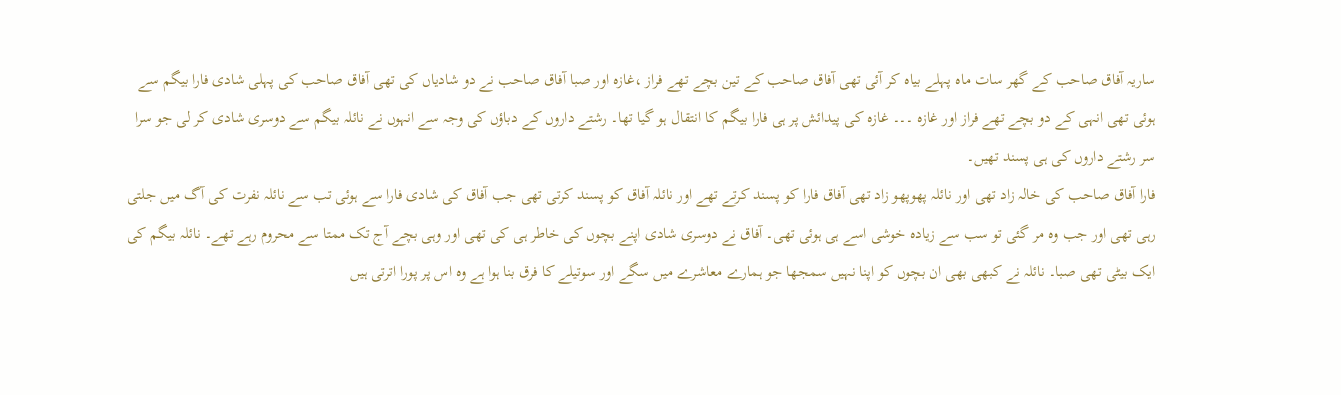ساریہ آفاق صاحب کے گھر سات ماہ پہلے بیاہ کر آئی تھی آفاق صاحب کے تین بچے تھے فراز ،غازه اور صبا آفاق صاحب نے دو شادیاں کی تھی آفاق صاحب کی پہلی شادی فارا بیگم سے ہوئی تھی انہی کے دو بچے تھے فراز اور غازه ۔۔۔ غازه کی پیدائش پر ہی فارا بیگم کا انتقال ہو گیا تھا۔ رشتے داروں کے دباؤں کی وجہ سے انہوں نے نائلہ بیگم سے دوسری شادی کر لی جو سرا سر رشتے داروں کی ہی پسند تھیں۔
فارا آفاق صاحب کی خالہ زاد تھی اور نائلہ پھوپھو زاد تھی آفاق فارا کو پسند کرتے تھے اور نائلہ آفاق کو پسند کرتی تھی جب آفاق کی شادی فارا سے ہوئی تب سے نائلہ نفرت کی آگ میں جلتی رہی تھی اور جب وہ مر گئی تو سب سے زیادہ خوشی اسے ہی ہوئی تھی۔ آفاق نے دوسری شادی اپنے بچوں کی خاطر ہی کی تھی اور وہی بچے آج تک ممتا سے محروم رہے تھے۔ نائلہ بیگم کی ایک بیٹی تھی صبا۔ نائلہ نے کبھی بھی ان بچوں کو اپنا نہیں سمجھا جو ہمارے معاشرے میں سگے اور سوتيلے کا فرق بنا ہوا ہے وہ اس پر پورا اترتی ہیں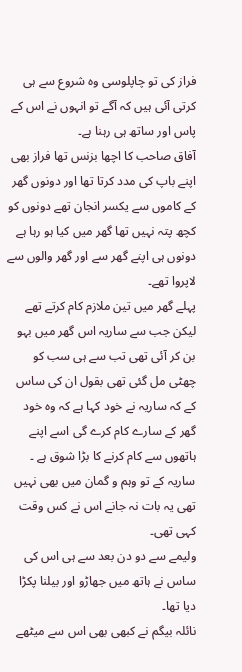فراز کی تو چاپلوسی وہ شروع سے ہی کرتی آئی ہیں کہ آگے تو انہوں نے اس کے پاس اور ساتھ ہی رہنا ہے۔
آفاق صاحب کا اچھا بزنس تھا فراز بھی اپنے باپ کی مدد کرتا تھا اور دونوں گھر کے کاموں سے يكسر انجان تھے دونوں کو کچھ پتہ نہیں تھا گھر میں کیا ہو رہا ہے دونوں ہی اپنے گھر سے اور گھر والوں سے لاپروا تھے۔
پہلے گھر میں تین ملازم کام کرتے تھے لیکن جب سے ساریہ اس گھر میں بہو بن کر آئی تھی تب سے ہی سب کو چھٹی مل گئی تھی بقول ان کی ساس کے کہ ساریہ نے خود کہا ہے کہ وہ خود گھر کے سارے کام کرے گی اسے اپنے ہاتھوں سے کام کرنے کا بڑا شوق ہے ۔
ساریہ کے تو وہم و گمان میں بھی نہیں تھی یہ بات نہ جانے اس نے کس وقت کہی تھی۔
ولیمے سے دو دن بعد سے ہی اس کی ساس نے ہاتھ میں جھاڑو اور بیلنا پکڑا دیا تھا۔
نائلہ بیگم نے کبھی بھی اس سے میٹھے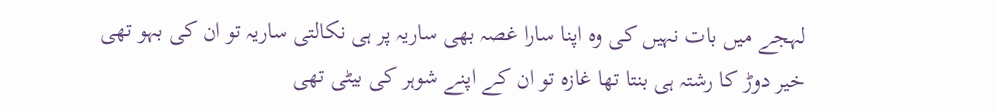لہجے میں بات نہیں کی وہ اپنا سارا غصہ بھی ساریہ پر ہی نکالتی ساریہ تو ان کی بہو تھی خیر دوڑ کا رشتہ ہی بنتا تھا غازه تو ان کے اپنے شوہر کی بیٹی تھی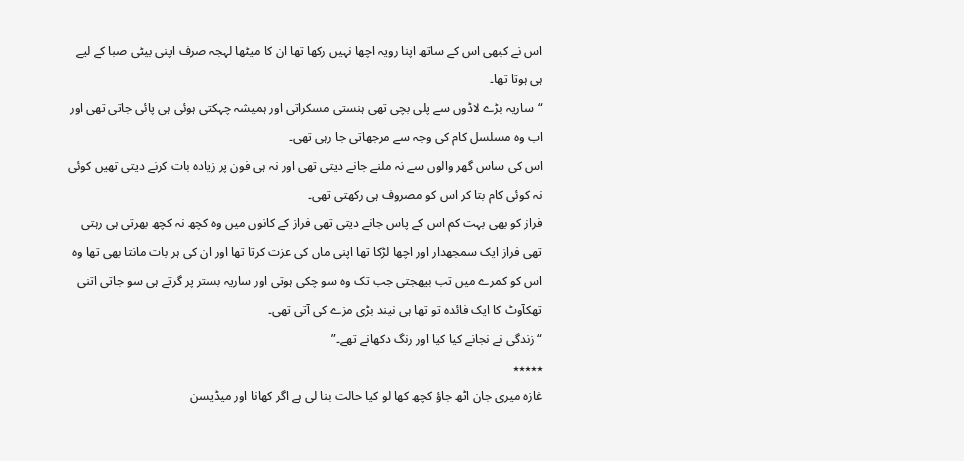اس نے کبھی اس کے ساتھ اپنا رویہ اچھا نہیں رکھا تھا ان کا میٹھا لہجہ صرف اپنی بیٹی صبا کے لیے ہی ہوتا تھا۔
“ساریہ بڑے لاڈوں سے پلی بچی تھی ہنستی مسکراتی اور ہمیشہ چہکتی ہوئی ہی پائی جاتی تھی اور اب وہ مسلسل کام کی وجہ سے مرجھاتی جا رہی تھی۔
اس کی ساس گھر والوں سے نہ ملنے جانے دیتی تھی اور نہ ہی فون پر زیادہ بات کرنے دیتی تھیں کوئی نہ کوئی کام بتا کر اس کو مصروف ہی رکھتی تھی۔
فراز کو بھی بہت کم اس کے پاس جانے دیتی تھی فراز کے کانوں میں وہ کچھ نہ کچھ بھرتی ہی رہتی تھی فراز ایک سمجھدار اور اچھا لڑکا تھا اپنی ماں کی عزت کرتا تھا اور ان کی ہر بات مانتا بھی تھا وہ اس کو کمرے میں تب بیھجتی جب تک وہ سو چکی ہوتی اور ساریہ بستر پر گرتے ہی سو جاتی اتنی تھکآوٹ کا ایک فائدہ تو تھا ہی نیند بڑی مزے کی آتی تھی۔
“زندگی نے نجانے کیا کیا اور رنگ دکھانے تھے۔”
٭٭٭٭٭
غازہ میری جان اٹھ جاؤ کچھ کھا لو کیا حالت بنا لی ہے اگر کھانا اور میڈیسن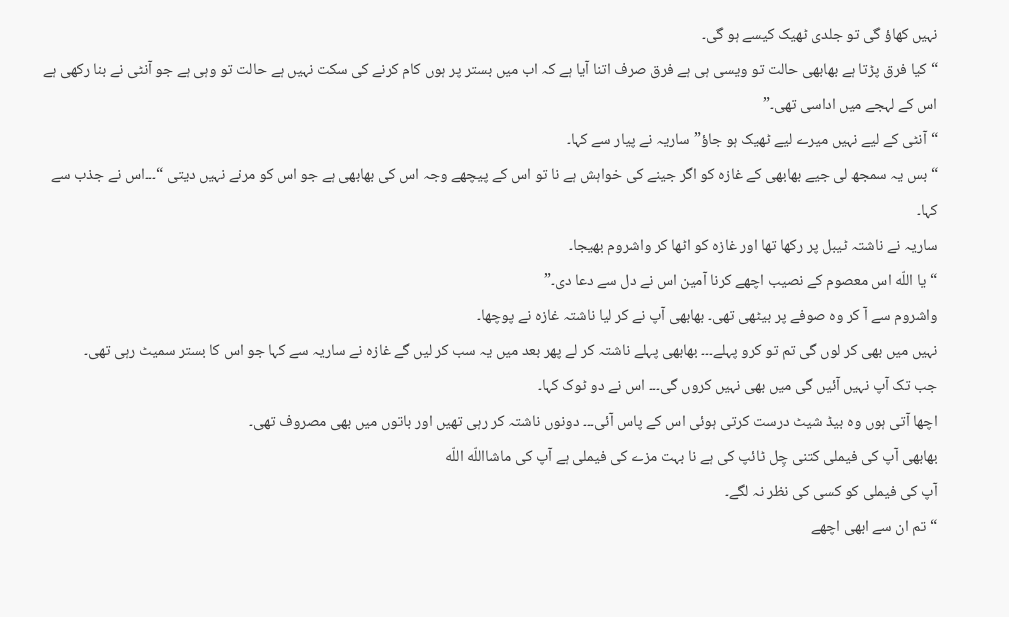نہیں کھاؤ گی تو جلدی ٹھیک کیسے ہو گی۔
“کیا فرق پڑتا ہے بھابھی حالت تو ویسی ہی ہے فرق صرف اتنا آیا ہے کہ اب میں بستر پر ہوں کام کرنے کی سکت نہیں ہے حالت تو وہی ہے جو آنٹی نے بنا رکھی ہے اس کے لہجے میں اداسی تھی۔”
“آنٹی کے لیے نہیں میرے لیے ٹھیک ہو جاؤ” ساریہ نے پیار سے کہا۔
“بس یہ سمجھ لی جیے بھابھی کے غازہ کو اگر جینے کی خواہش ہے نا تو اس کے پیچھے وجہ اس کی بھابھی ہے جو اس کو مرنے نہیں دیتی “۔۔۔اس نے جذب سے کہا۔
ساریہ نے ناشتہ ٹیبل پر رکھا تھا اور غازہ کو اٹھا کر واشروم بھیجا۔
“یا اللّه اس معصوم کے نصیب اچھے کرنا آمین اس نے دل سے دعا دی۔”
واشروم سے آ کر وہ صوفے پر بیٹھی تھی۔ بھابھی آپ نے کر لیا ناشتہ غازہ نے پوچھا۔
نہیں میں بھی کر لوں گی تم تو کرو پہلے۔۔۔ بھابھی پہلے ناشتہ کر لے پھر بعد میں یہ سب کر لیں گے غازہ نے ساریہ سے کہا جو اس کا بستر سمیٹ رہی تھی۔
جب تک آپ نہیں آئیں گی میں بھی نہیں کروں گی۔۔۔ اس نے دو ٹوک کہا۔
اچھا آتی ہوں وہ بیڈ شیٹ درست کرتی ہوئی اس کے پاس آئی۔۔۔ دونوں ناشتہ کر رہی تھیں اور باتوں میں بھی مصروف تھی۔
بھابھی آپ کی فیملی کتنی چِل ٹائپ کی ہے نا بہت مزے کی فیملی ہے آپ کی ماشااللّه اللّه
آپ کی فیملی کو کسی کی نظر نہ لگے۔
“تم ان سے ابھی اچھے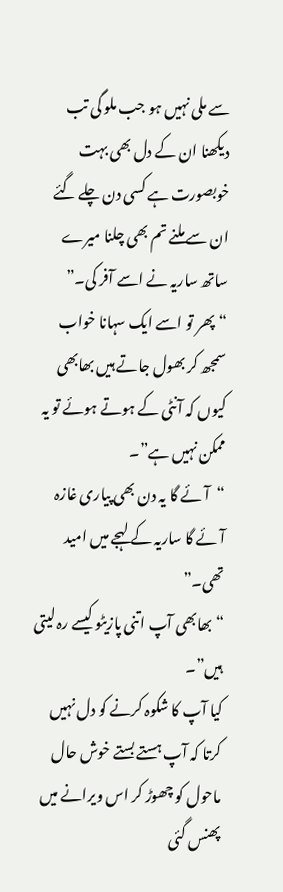سے ملی نہیں ہو جب ملو گی تب دیکھنا ان کے دل بھی بہت خوبصورت ہے کسی دن چلے گئے ان سے ملنے تم بھی چلنا میرے ساتھ ساریہ نے اسے آفر کی۔”
“پھر تو اسے ایک سہانا خواب سمجھ کر بھول جاتے ہیں بھابھی کیوں کہ آنٹی کے ہوتے ہوئے تو یہ ممکن نہیں ہے”۔
“آئے گا یہ دن بھی پیاری غازہ آئے گا ساریہ کے لہجے میں امید تھی۔”
“بھابھی آپ اتنی پازیٹو کیسے رہ لیتی ہیں”۔
کیا آپ کا شکوہ کرنے کو دل نہیں کرتا کہ آپ ہستے بستے خوش حال ماحول کو چھوڑ کر اس ویرانے میں پھنس گئی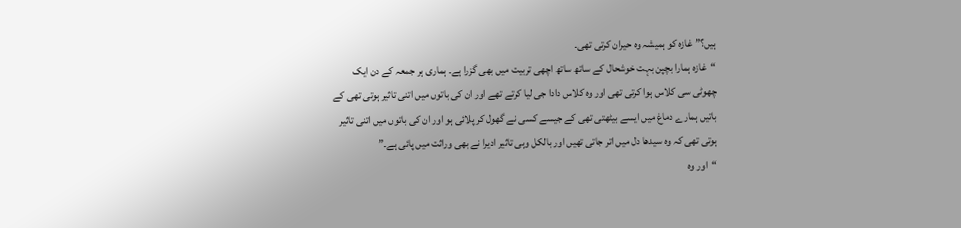ہیں؟” غازہ کو ہمیشہ وہ حیران کرتی تھی۔
“غازہ ہمارا بچپن بہت خوشحال کے ساتھ ساتھ اچھی تربیت میں بھی گزرا ہے۔ ہماری ہر جمعہ کے دن ایک چھوٹی سی کلاس ہوا کرتی تھی اور وہ کلاس دادا جی لیا کرتے تھے اور ان کی باتوں میں اتنی تاثیر ہوتی تھی کے باتیں ہمارے دماغ میں ایسے بیٹھتی تھی کے جیسے کسی نے گھول کر پلائی ہو اور ان کی باتوں میں اتنی تاثیر ہوتی تھی کہ وہ سیدھا دل میں اتر جاتی تھیں اور بالکل وہی تاثیر ادیرا نے بھی وراثت میں پائی ہے۔”
“اور وہ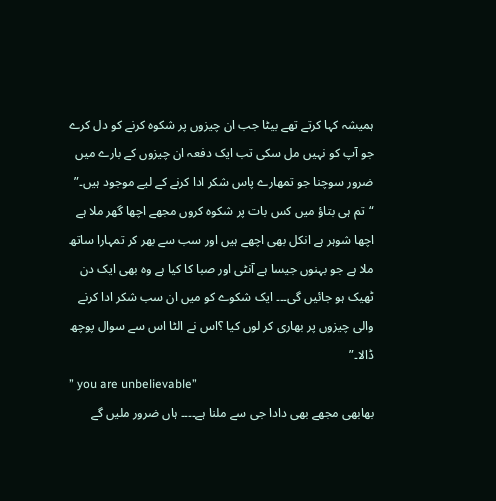ہمیشہ کہا کرتے تھے بیٹا جب ان چیزوں پر شکوہ کرنے کو دل کرے جو آپ کو نہیں مل سکی تب ایک دفعہ ان چیزوں کے بارے میں ضرور سوچنا جو تمھارے پاس شکر ادا کرنے کے لیے موجود ہیں۔”
“تم ہی بتاؤ میں کس بات پر شکوہ کروں مجھے اچھا گھر ملا ہے اچھا شوہر ہے انکل بھی اچھے ہیں اور سب سے بھر کر تمہارا ساتھ ملا ہے جو بہنوں جیسا ہے آنٹی اور صبا کا کیا ہے وہ بھی ایک دن ٹھیک ہو جائيں گی۔۔۔ ایک شکوے کو میں ان سب شکر ادا کرنے والی چیزوں پر بھاری کر لوں کیا ؟اس نے الٹا اس سے سوال پوچھ ڈالا۔”
” you are unbelievable”
بھابھی مجھے بھی دادا جی سے ملنا ہے۔۔۔۔ ہاں ضرور ملیں گے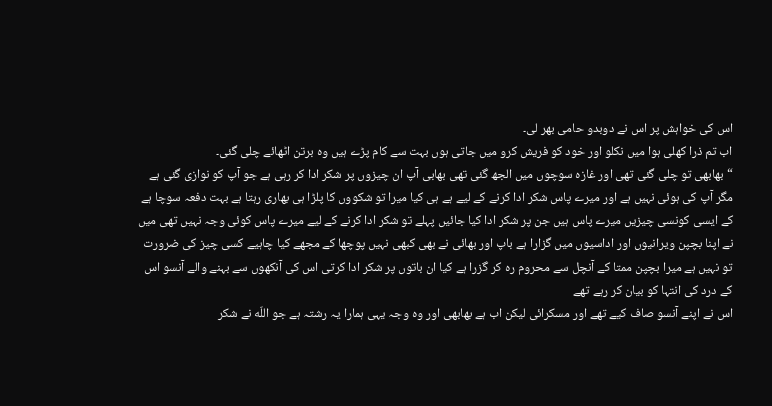اس کی خواہش پر اس نے دوبدو حامی بھر لی۔
اب تم ذرا کھلی ہوا میں نکلو اور خود کو فریش کرو میں جاتی ہوں بہت سے کام پڑے ہیں وہ برتن اٹھائے چلی گئی۔
“بھابھی تو چلی گئی تھی اور غازہ سوچوں میں الجھ گئی تھی بھابی آپ ان چیزوں پر شکر ادا کر رہی ہے جو آپ کو نوازی گئی ہے مگر آپ کی ہوئی نہیں ہے اور میرے پاس شکر ادا کرنے کے لیے ہے ہی کیا میرا تو شکووں کا پلڑا ہی بھاری رہتا ہے بہت دفعہ سوچا ہے کے ایسی کونسی چیزيں میرے پاس ہیں جن پر شکر ادا کیا جائیں پہلے تو شکر ادا کرنے کے لیے میرے پاس کوئی وجہ نہیں تھی میں نے اپنا بچپن ویرانیوں اور اداسیوں میں گزارا ہے باپ اور بھائی نے بھی کبھی نہیں پوچھا کے مجھے کیا چاہیے کسی چیز کی ضرورت تو نہیں ہے میرا بچپن ممتا کے آنچل سے محروم رہ کر گزرا ہے کیا ان باتوں پر شکر ادا کرتی اس کی آنکھوں سے بہنے والے آنسو اس کے درد کی انتہا کو بیان کر رہے تھے
اس نے اپنے آنسو صاف کیے تھے اور مسکرائی لیکن اب ہے بھابھی اور وہ وجہ یہی ہمارا یہ رشتہ ہے جو اللّه نے شکر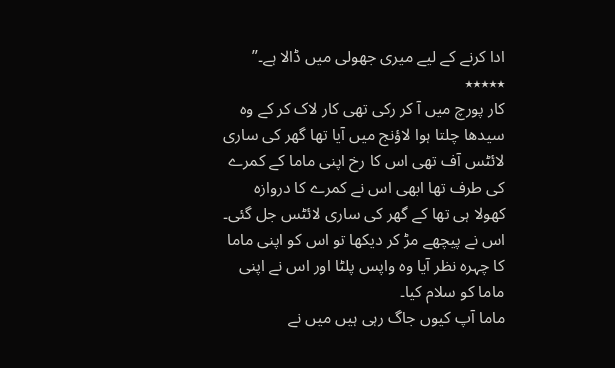ادا کرنے کے لیے میری جھولی میں ڈالا ہے۔”
٭٭٭٭٭
کار پورچ میں آ کر رکی تھی کار لاک کر کے وہ سیدھا چلتا ہوا لاؤنج میں آیا تھا گھر کی ساری لائٹس آف تھی اس کا رخ اپنی ماما کے کمرے کی طرف تھا ابھی اس نے کمرے کا دروازہ کھولا ہی تھا کے گھر کی ساری لائٹس جل گئی۔
اس نے پیچھے مڑ کر دیکھا تو اس کو اپنی ماما کا چہرہ نظر آیا وہ واپس پلٹا اور اس نے اپنی ماما کو سلام کیا۔
ماما آپ کیوں جاگ رہی ہیں میں نے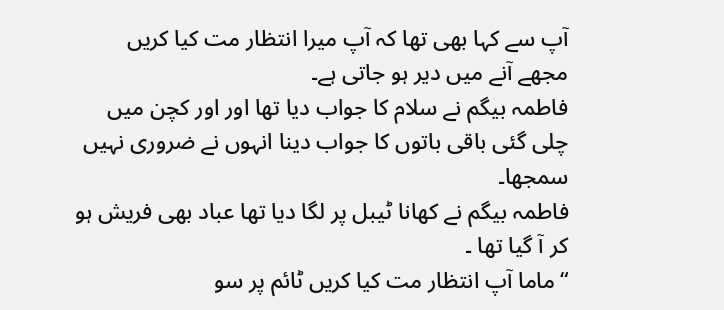آپ سے کہا بھی تھا کہ آپ میرا انتظار مت کیا کریں مجھے آنے میں دیر ہو جاتی ہے۔
فاطمہ بیگم نے سلام کا جواب دیا تھا اور اور کچن میں چلی گئی باقی باتوں کا جواب دینا انہوں نے ضروری نہیں سمجھا۔
فاطمہ بیگم نے کھانا ٹیبل پر لگا دیا تھا عباد بھی فریش ہو کر آ گیا تھا ۔
“ماما آپ انتظار مت کیا کریں ٹائم پر سو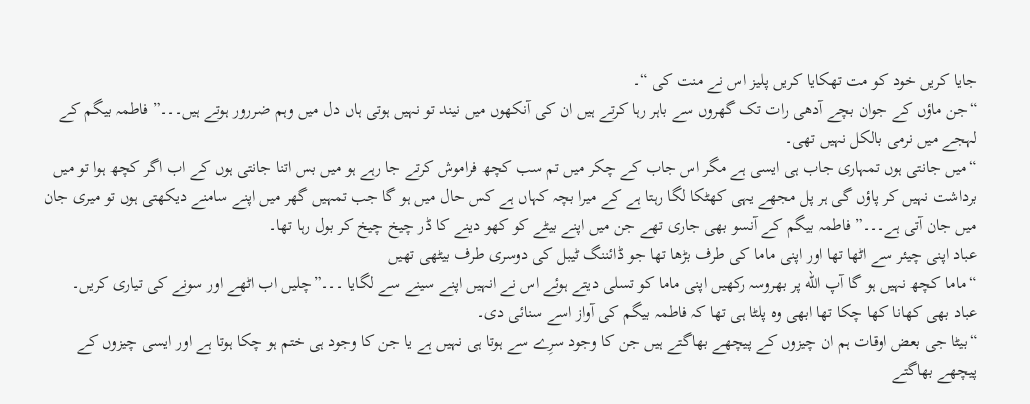جایا کریں خود کو مت تهكايا کریں پلیز اس نے منت کی “۔
“جن ماؤں کے جوان بچے آدھی رات تک گھروں سے باہر رہا کرتے ہیں ان کی آنکھوں میں نیند تو نہیں ہوتی ہاں دل میں وہم ضررور ہوتے ہیں۔۔۔” فاطمہ بیگم کے لہجے میں نرمی بالکل نہیں تھی۔
“میں جانتی ہوں تمہاری جاب ہی ایسی ہے مگر اس جاب کے چکر میں تم سب کچھ فراموش کرتے جا رہے ہو میں بس اتنا جانتی ہوں کے اب اگر کچھ ہوا تو میں برداشت نہیں کر پاؤں گی ہر پل مجھے یہی کھٹکا لگا رہتا ہے کے میرا بچہ کہاں ہے کس حال میں ہو گا جب تمہیں گھر میں اپنے سامنے دیکھتی ہوں تو میری جان میں جان آتی ہے۔۔۔” فاطمہ بیگم کے آنسو بھی جاری تھے جن میں اپنے بیٹے کو کھو دینے کا ڈر چیخ چیخ کر بول رہا تھا۔
عباد اپنی چیئر سے اٹھا تھا اور اپنی ماما کی طرف بڑھا تھا جو ڈائننگ ٹیبل کی دوسری طرف بیٹھی تھیں
“ماما کچھ نہیں ہو گا آپ اللّه پر بھروسہ رکھیں اپنی ماما کو تسلی دیتے ہوئے اس نے انہیں اپنے سینے سے لگایا ۔۔۔”چلیں اب اٹھے اور سونے کی تیاری کریں۔
عباد بھی کھانا کھا چکا تھا ابھی وہ پلٹا ہی تھا کہ فاطمہ بیگم کی آواز اسے سنائی دی۔
“بیٹا جی بعض اوقات ہم ان چیزوں کے پیچھے بھاگتے ہیں جن کا وجود سرِے سے ہوتا ہی نہیں ہے یا جن کا وجود ہی ختم ہو چکا ہوتا ہے اور ایسی چیزوں کے پیچھے بھاگتے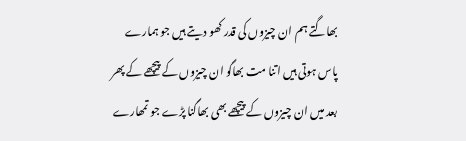بھاگتے ہم ان چیزوں کی قدر کھو دیتے ہیں جو ہمارے پاس ہوتی ہیں اتنا مت بھاگو ان چیزوں کے پیچھے کے پھر بعد میں ان چیزوں کے پیچھے بھی بھاگنا پڑے جو تمھارے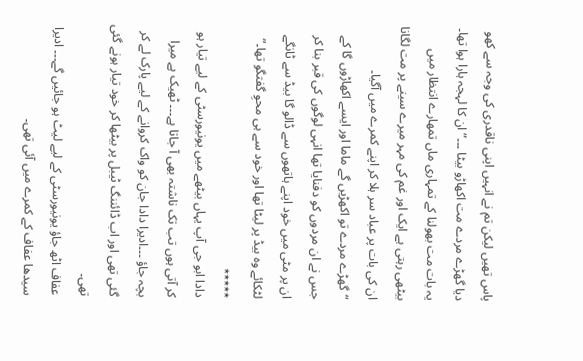پاس تھیں لیکن تم نے انہیں اپنی ناقدری کی وجہ سے کھو دیا گھڑے مردے مت اکھاڑو بیٹا ۔۔۔”ان کا لہجہ ہارا ہوا تھا۔
یہ بات مت بھولنا کے تمہاری ماں تمھارے انتظار میں بیٹھی رہتی ہے ایک اور غم کی مہر میرے سینے پر مت لگانا ان کی بات پر عباد سر ہلا کر اپنے کمرے میں آگیا۔
“گھڑے مردے تو اکھڑیں گے ماما اور ایسے اکھاڑوں گا کے جس نے ان مردوں کو دفنایا تھا انہی لوگوں کی قبر بنا کر ان پر مٹی میں خود اپنے ہاتھوں سے ڈالو گا بیڈ سے ٹانگے لٹکائے وہ بیڈ پر لیٹا تھا اور خود سے ہی محوِ گفتگو تھا۔”
٭٭٭٭٭
دادا ابو جی آپ یہاں بیٹھے میں یونیورسٹی کے لیے تیار ہو کر آتی ہوں تب تک ناشتہ بھی آ جاتا ہے۔۔۔ ٹھیک ہے میرا بچہ جاؤ ۔۔۔ادیرا دادا جان کو واک کروانے کے لیے پارک لے کر گئی تھی اور اب ڈائننگ ٹیبل پر بیٹھا کر خود تیار ہونے گئی تھی۔
عفاف اٹھ جاؤ یونیورسٹی کے لیے لیٹ ہو جائیں گے۔۔۔ ادیرا سیدھا عفاف کے کمرے میں آئی تھی۔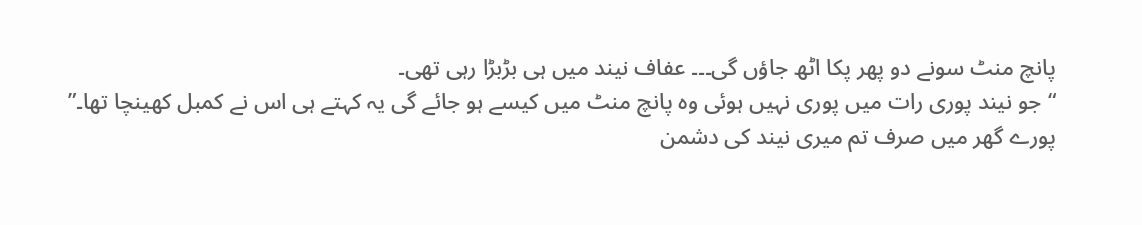پانچ منٹ سونے دو پھر پکا اٹھ جاؤں گی۔۔۔ عفاف نیند میں ہی بڑبڑا رہی تھی۔
“جو نیند پوری رات میں پوری نہیں ہوئی وہ پانچ منٹ میں کیسے ہو جائے گی یہ کہتے ہی اس نے كمبل کھینچا تھا۔”
پورے گھر میں صرف تم میری نیند کی دشمن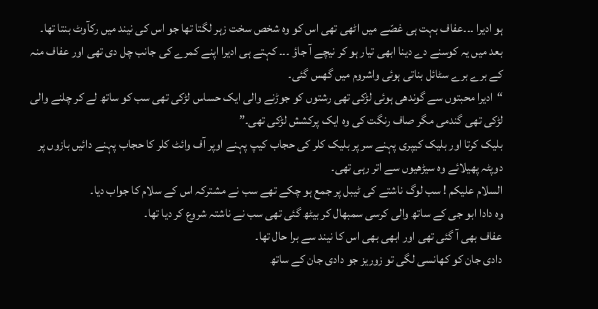ہو ادیرا ۔۔۔عفاف بہت ہی غصّے میں اٹھی تھی اس کو وہ شخص سخت زہر لگتا تھا جو اس کی نیند میں رکآوٹ بنتا تھا۔
بعد میں یہ کوسنے دے دینا ابھی تیار ہو کر نیچے آ جاؤ ۔۔۔ کہتے ہی ادیرا اپنے کمرے کی جانب چل دی تھی اور عفاف منہ کے برے برے سٹائل بناتی ہوئی واشروم میں گھس گئی۔
“ادیرا محبتوں سے گوندھی ہوئی لڑکی تھی رشتوں کو جوڑنے والی ایک حساس لڑکی تھی سب کو ساتھ لے کر چلنے والی لڑکی تھی گندمی مگر صاف رنگت کی وہ ایک پرکشش لڑکی تھی۔”
بلیک کرتا اور بلیک کیپری پہنے سر پر بلیک كلر کی حجاب کیپ پہنے اوپر آف وائٹ كلر کا حجاب پہنے دائیں بازوں پر دوپٹہ پھیلائے وہ سیڑھیوں سے اتر رہی تھی۔
السلام علیکم ! سب لوگ ناشتے کی ٹیبل پر جمع ہو چکے تھے سب نے مشترکہ اس کے سلام کا جواب دیا۔
وہ دادا ابو جی کے ساتھ والی کرسی سمبھال کر بیٹھ گئی تھی سب نے ناشتہ شروع کر دیا تھا۔
عفاف بھی آ گئی تھی اور ابھی بھی اس کا نیند سے برا حال تھا۔
دادی جان کو کھانسی لگی تو زوریز جو دادی جان کے ساتھ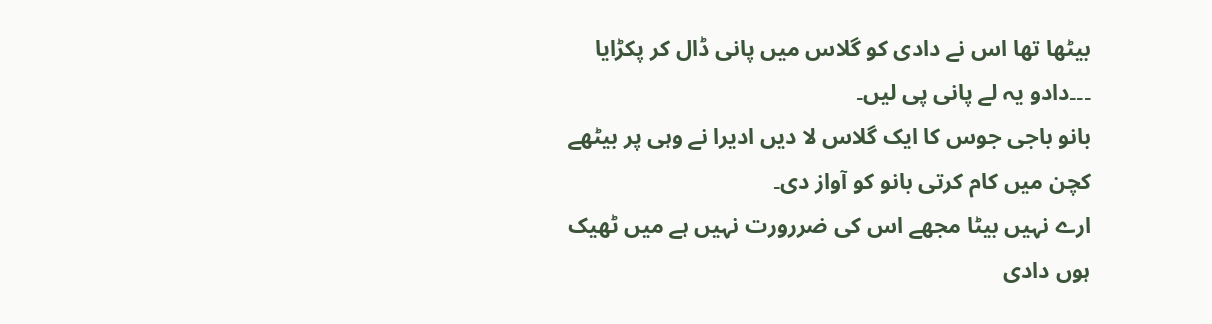بیٹھا تھا اس نے دادی کو گلاس میں پانی ڈال کر پکڑایا ۔۔۔دادو یہ لے پانی پی لیں۔
بانو باجی جوس کا ایک گلاس لا دیں ادیرا نے وہی پر بیٹھے کچن میں کام کرتی بانو کو آواز دی۔
ارے نہیں بیٹا مجھے اس کی ضررورت نہیں ہے میں ٹھیک ہوں دادی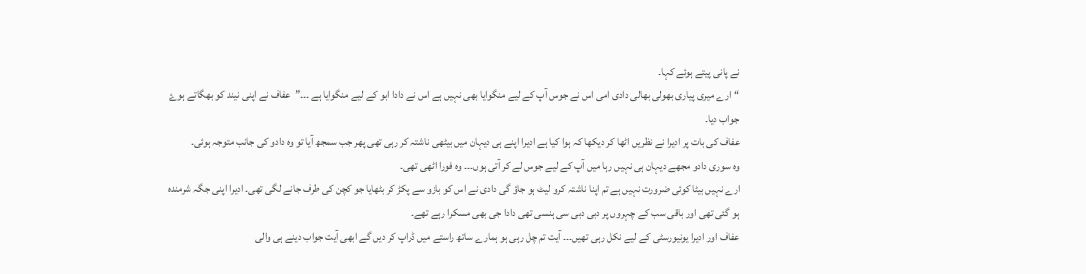نے پانی پیتے ہوئے کہا۔
“ارے میری پیاری بھولی بھالی دادی امی اس نے جوس آپ کے لیے منگوايا بھی نہیں ہے اس نے دادا ابو کے لیے منگوايا ہے ۔۔۔”عفاف نے اپنی نیند کو بھگاتے ہوۓ جواب دیا۔
عفاف کی بات پر ادیرا نے نظریں اٹھا کر دیکھا کہ ہوا کیا ہے ادیرا اپنے ہی دیہان میں بیٹھی ناشتہ کر رہی تھی پھر جب سمجھ آیا تو وہ دادو کی جانب متوجہ ہوئی۔
وہ سوری دادو مجھے دیہان ہی نہیں رہا میں آپ کے لیے جوس لے کر آتی ہوں۔۔۔ وہ فورا اٹھی تھی۔
ارے نہیں بیٹا کوئی ضرورت نہیں ہے تم اپنا ناشتہ کرو لیٹ ہو جاؤ گی دادی نے اس کو بازو سے پکڑ کر بٹھایا جو کچن کی طرف جانے لگی تھی۔ ادیرا اپنی جگہ شرمندہ ہو گئی تھی اور باقی سب کے چہروں پر دبی دبی سی ہنسی تھی دادا جی بھی مسکرا رہے تھے۔
عفاف اور ادیرا یونیورسٹی کے لیے نکل رہی تھیں۔۔۔ آیت تم چل رہی ہو ہمارے ساتھ راستے میں ڈراپ کر دیں گے ابھی آیت جواب دینے ہی والی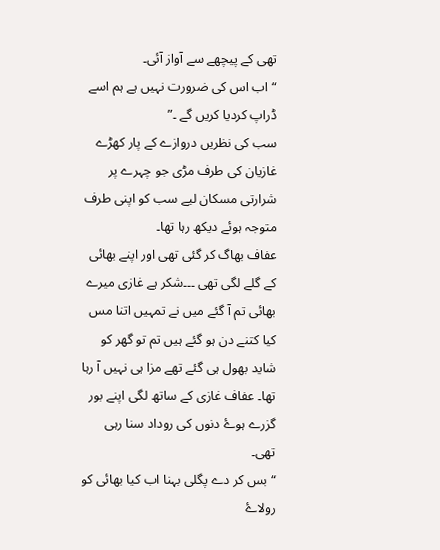تھی کے پیچھے سے آواز آئی۔
“اب اس کی ضرورت نہیں ہے ہم اسے ڈراپ کردیا کریں گے ۔”
سب کی نظریں دروازے کے پار کھڑے غازیان کی طرف مڑی جو چہرے پر شرارتی مسکان لیے سب کو اپنی طرف متوجہ ہوئے دیکھ رہا تھا۔
عفاف بھاگ کر گئی تھی اور اپنے بھائی کے گلے لگی تھی ۔۔۔شکر ہے غازی میرے بھائی تم آ گئے میں نے تمہیں اتنا مس کیا کتنے دن ہو گئے ہیں تم تو گھر کو شاید بھول ہی گئے تھے مزا ہی نہیں آ رہا تھا۔ عفاف غازی کے ساتھ لگی اپنے بور گزرے ہوۓ دنوں کی روداد سنا رہی تھی۔
“بس کر دے پگلی بہنا اب کیا بھائی کو رولاۓ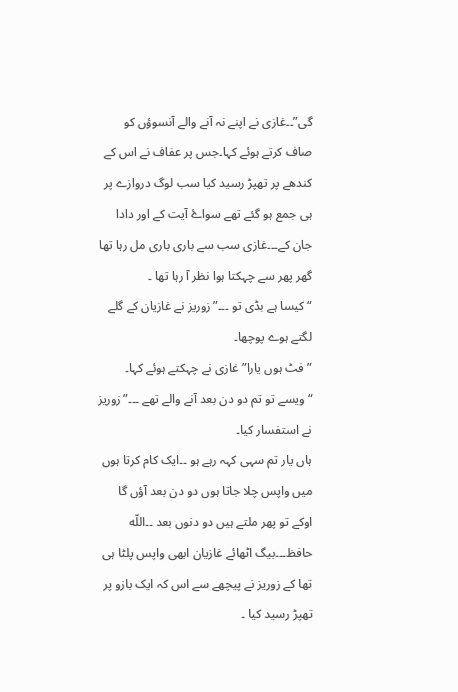گی”۔۔غازی نے اپنے نہ آنے والے آنسوؤں کو صاف کرتے ہوئے کہا۔جس پر عفاف نے اس کے کندھے پر تھپڑ رسید کیا سب لوگ دروازے پر ہی جمع ہو گئے تھے سواۓ آیت کے اور دادا جان کے۔۔۔غازی سب سے باری باری مل رہا تھا گھر پھر سے چہکتا ہوا نظر آ رہا تھا ۔
“کیسا ہے بڈی تو ۔۔۔”زوریز نے غازیان کے گلے لگتے ہوے پوچھا۔
” فٹ ہوں یارا” غازی نے چہکتے ہوئے کہا۔
“ویسے تو تم دو دن بعد آنے والے تھے ۔۔۔”زوریز نے استفسار کیا۔
ہاں یار تم سہی کہہ رہے ہو ۔۔ایک کام کرتا ہوں میں واپس چلا جاتا ہوں دو دن بعد آؤں گا اوکے تو پھر ملتے ہیں دو دنوں بعد ۔۔اللّه حافظ۔۔۔بیگ اٹھائے غازیان ابھی واپس پلٹا ہی تھا کے زوریز نے پیچھے سے اس کہ ایک بازو پر تھپڑ رسید کیا ۔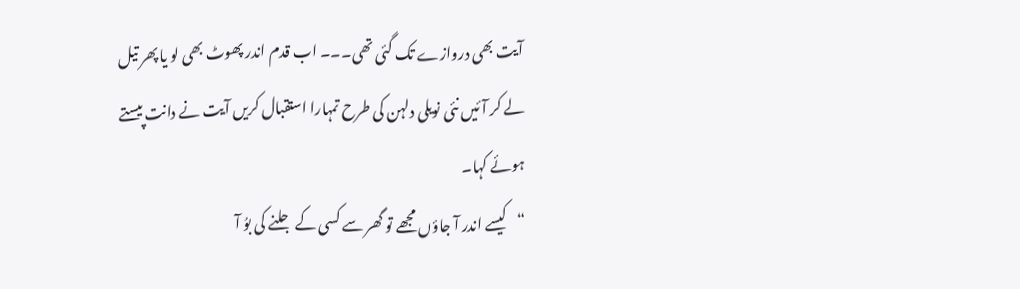آیت بھی دروازے تک گئی تھی۔۔۔ اب قدم اندر پھوٹ بھی لو یا پھر تیل لے کر آئیں نئی نویلی دلہن کی طرح تمہارا استقبال کریں آیت نے دانت پیستے ہوئے کہا۔
“کیسے اندر آ جاؤں مجھے تو گھر سے کسی کے جلنے کی بوُ آ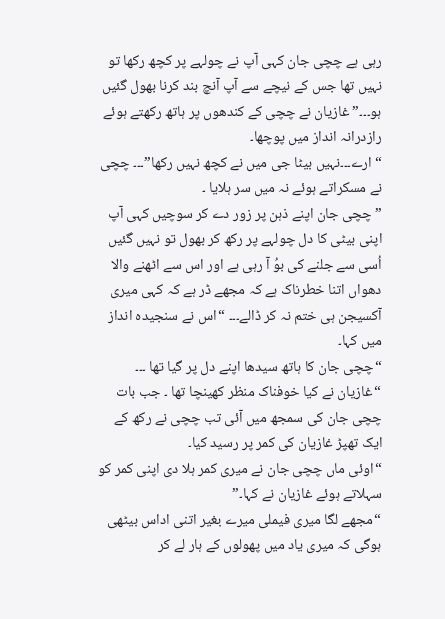رہی ہے چچی جان کہی آپ نے چولہے پر کچھ رکھا تو نہیں تھا جس کے نیچے سے آپ آنچ بند کرنا بھول گئیں ہو۔۔۔”غازیان نے چچی کے کندھوں پر ہاتھ رکھتے ہوئے رازدرانہ انداز میں پوچھا۔
“ارے۔۔۔نہیں بیٹا جی میں نے کچھ نہیں رکھا”۔۔۔ چچی نے مسکراتے ہوئے نہ میں سر ہلایا ۔
” چچی جان اپنے ذہن پر زور دے کر سوچيں کہی آپ اپنی بیٹی کا دل چولہے پر رکھ کر بھول تو نہیں گئیں اُسی سے جلنے کی بوُ آ رہی ہے اور اس سے اٹھنے والا دهواں اتنا خطرناک ہے کہ مجھے ڈر ہے کہ کہی میری آكسيجن ہی ختم نہ کر ڈالے۔۔۔ “اس نے سنجیدہ انداز میں کہا۔
“چچی جان کا ہاتھ سیدھا اپنے دل پر گیا تھا ۔۔۔ “غازیان نے کیا خوفناک منظر کھینچا تھا ۔ جب بات چچی جان کی سمجھ میں آئی تب چچی نے رکھ کے ایک تھپڑ غازیان کی کمر پر رسید کیا۔
“اوئی ماں چچی جان نے میری کمر ہلا دی اپنی کمر کو سہلاتے ہوئے غازیان نے کہا۔”
“مجھے لگا میری فیملی میرے بغیر اتنی اداس بیٹھی ہوگی کہ میری یاد میں پھولوں کے ہار لے کر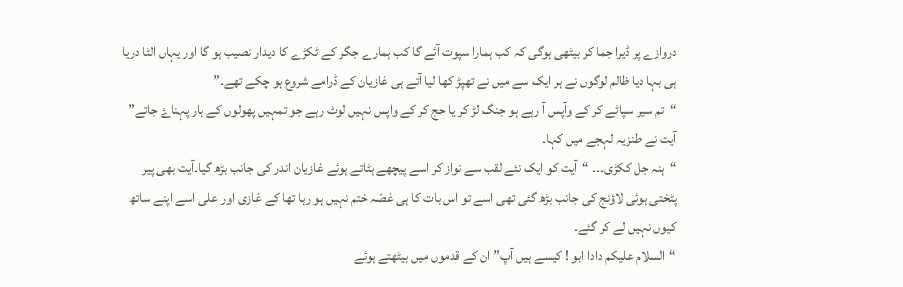دروازے پر ڈیرا جما کر بیٹھی ہوگی کہ کب ہمارا سپوت آئے گا کب ہمارے جگر کے ٹکڑے کا دیدار نصیب ہو گا اور یہاں الٹا دریا ہی بہا دیا ظالم لوگوں نے ہر ایک سے میں نے تھپڑ کھا لیا آتے ہی غازیان کے ڈرامے شروع ہو چکے تھے۔”
“تم سیر سپاٹے کر کے وآپس آ رہے ہو جنگ لڑ کر یا حج کر کے واپس نہیں لوٹ رہے جو تمہیں پھولوں کے ہار پہناۓ جاتے” آیت نے طنزیہ لہجے میں کہا۔
“ہنہ جل ککڑی۔۔۔ “آیت کو ایک نئے لقب سے نواز کر اسے پیچھے ہٹاتے ہوئے غازیان اندر کی جانب بڑھ گیا۔آیت بھی پیر پٹختی ہوئی لاؤنج کی جانب بڑھ گئی تھی اسے تو اس بات کا ہی غصّہ ختم نہیں ہو رہا تھا کے غازی اور علی اسے اپنے ساتھ کیوں نہیں لے کر گئے۔
“السلام علیکم دادا ابو ! کیسے ہیں آپ” ان کے قدموں میں بیٹھتے ہوئے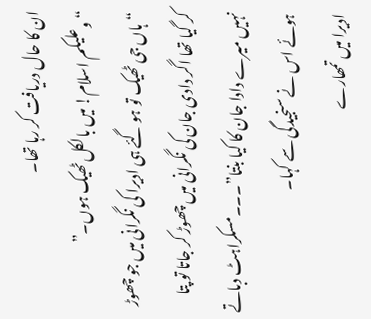ان کا حال دریافت کر رہا تھا۔
“وعلیکم اسلام! میں بالکل ٹھیک ہوں۔”
“ہاں جی ٹھیک تو ہو گئے ہی ادیرا کی نگرانی میں جو چھوڑ کر گیا تھا اگر دادی جان کی نگرانی میں چھوڑ کر جاتا تو پتا نہیں میرے دادا جان کا کیا بنتا”۔۔۔مسکراہٹ دباتے ہوئے اس نے سنجیدگی سے کہا۔
ادیرا میں تمھارے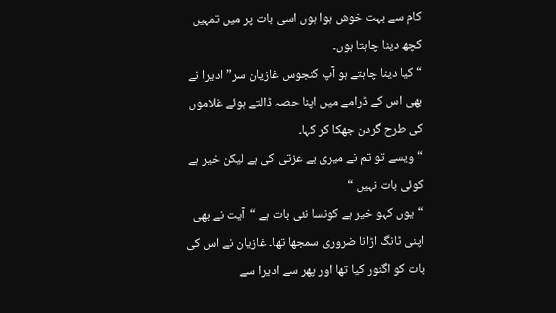کام سے بہت خوش ہوا ہوں اسی بات پر میں تمہیں کچھ دینا چاہتا ہوں۔
“کیا دینا چاہتے ہو آپ کنجوس غازیان سر” ادیرا نے بھی اس کے ڈرامے میں اپنا حصہ ڈالتے ہوئے غلاموں کی طرح گردن جھکا کر کہا۔
“ویسے تو تم نے میری بے عزتی کی ہے لیکن خیر ہے کوئی بات نہیں “
“یوں کہو خیر ہے کونسا نئی بات ہے “آیت نے بھی اپنی ٹانگ اڑانا ضروری سمجھا تھا۔ غازيان نے اس کی بات کو اگنور کیا تھا اور پھر سے ادیرا سے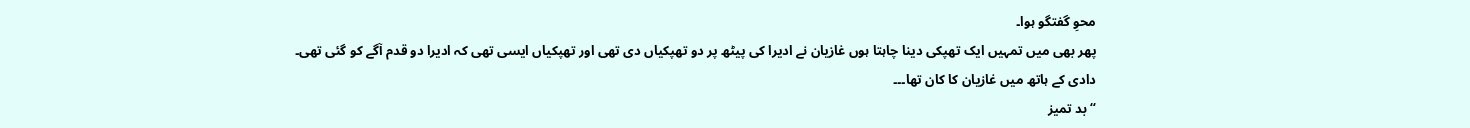محوِ گفتگو ہوا۔
پھر بھی میں تمہیں ایک تهپكی دینا چاہتا ہوں غازیان نے ادیرا کی پیٹھ پر دو تهپكیاں دی تھی اور تهپكیاں ایسی تھی کہ ادیرا دو قدم آگے کو گئی تھی۔
دادی کے ہاتھ میں غازیان کا کان تھا۔۔۔
“بد تمیز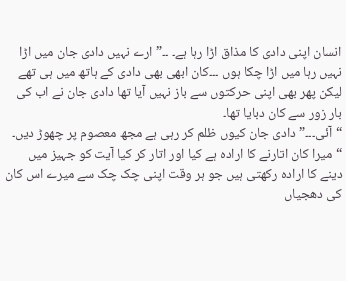انسان اپنی دادی کا مذاق اڑا رہا ہے۔ ۔۔” ارے نہیں دادی جان میں اڑا نہیں رہا میں اڑا چکا ہوں ۔۔۔کان ابھی بھی دادی کے ہاتھ میں ہی تھے لیکن پھر بھی اپنی حرکتوں سے باز نہیں آیا تھا دادی جان نے اب کی بار زور سے کان دبايا تھا۔
“آئی۔۔۔” دادی جان کیوں ظلم کر رہی ہے مجھ معصوم پر چھوڑ دیں۔
“میرا کان اتارنے کا ارادہ ہے کیا اور اتار کر کیا آیت کو جہیز میں دینے کا ارادہ رکھتی ہیں جو ہر وقت اپنی چک چک سے میرے اس کان کی دهجیاں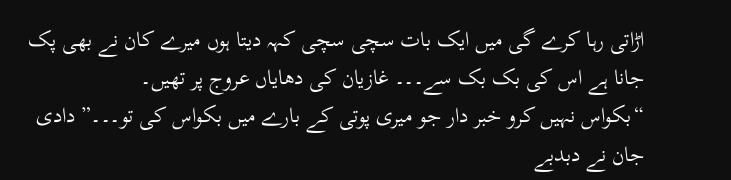اڑاتی رہا کرے گی میں ایک بات سچی سچی کہہ دیتا ہوں میرے کان نے بھی پک جانا ہے اس کی بک بک سے۔۔۔ غازیان کی دھایاں عروج پر تھیں۔
“بکواس نہیں کرو خبر دار جو میری پوتی کے بارے میں بکواس کی تو۔۔۔” دادی جان نے دبدبے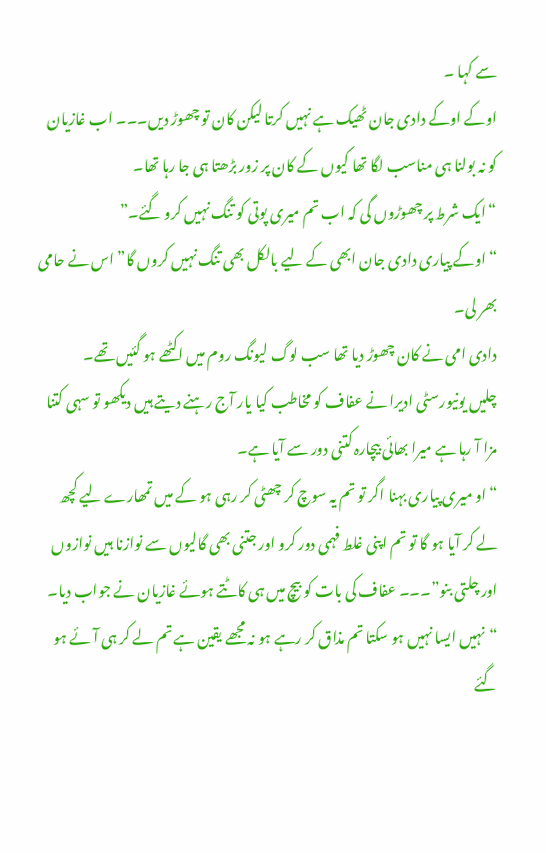سے کہا ۔
اوکے اوکے دادی جان ٹھیک ہے نہیں کرتا لیکن کان تو چھوڑ دیں۔۔۔ اب غازیان کو نہ بولنا ہی مناسب لگا تھا کیوں کے کان پر زور بڑھتا ہی جا رہا تھا۔
“ایک شرط پر چھوڑوں گی کہ اب تم میری پوتی کو تنگ نہیں کرو گئے۔”
“اوکے پیاری دادی جان ابھی کے لیے بالکل بھی تنگ نہیں کروں گا” اس نے حامی بھر لی۔
دادی امی نے کان چھوڑ دیا تھا سب لوگ لیونگ روم میں اکٹھے ہو گئیں تھے۔
چلیں یونیورسٹی ادیرا نے عفاف کو مخاطب کیا یار آج رہنے دیتے ہیں دیکھو تو سہی کتنا مزا آ رہا ہے میرا بھائی بیچارہ کتنی دور سے آیا ہے۔
“او میری پیاری بہنا اگر تو تم یہ سوچ کر چھٹی کر رہی ہو کے میں تمھارے لیے کچھ لے کر آیا ہو گا تو تم اپنی غلط فہمی دور کرو اور جتنی بھی گالیوں سے نوازنا ہیں نوازوں اور چلتی بنو”۔۔۔ عفاف کی بات کو بیچ میں ہی کاٹتے ہوئے غازیان نے جواب دیا۔
“نہیں ایسا نہیں ہو سکتا تم مذاق کر رہے ہو نہ مجھے یقین ہے تم لے کر ہی آئے ہو گئے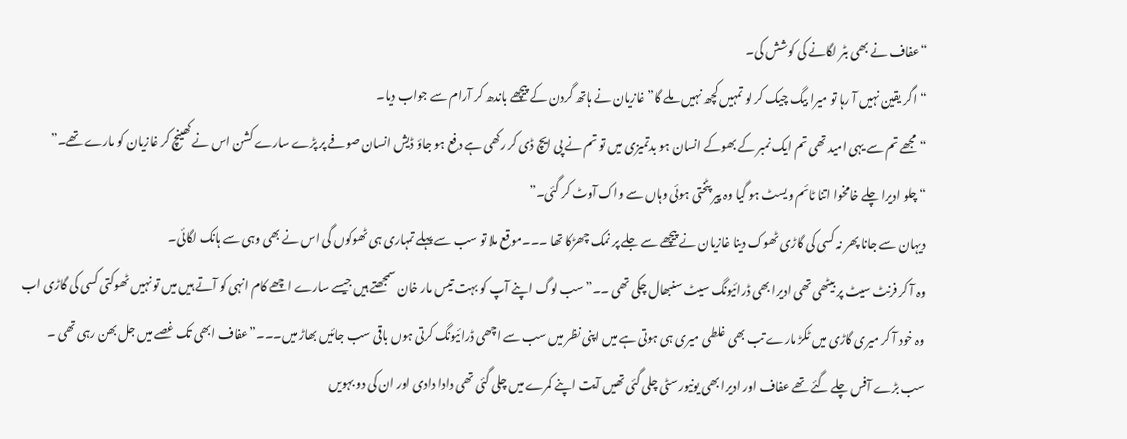“عفاف نے بھی بٹر لگانے کی کوشش کی۔
“اگر یقین نہیں آ رہا تو میرا بیگ چیک کر لو تمہیں کچھ نہیں ملے گا” غازیان نے ہاتھ گردن کے پیچھے باندھ کر آرام سے جواب دیا۔
“مجھے تم سے یہی امید تھی تم ایک نمبر کے بھوکے انسان ہو بدتمیزی میں تو تم نے پی ایچ ڈی کر رکھی ہے دفع ہو جاؤ ڈیش انسان صوفے پر پڑے سارے کشن اس نے کھینچ کر غازیان کو مارے تھے۔”
“چلو ادیرا چلے خامخوا اتنا ٹائم ویسٹ ہو گیا وہ پیر پٹختی ہوئی وہاں سے واک آوٹ کر گئی۔”
دیہان سے جانا پھر نہ کسی کی گاڑی ٹھوک دینا غازیان نے پیچھے سے جلے پر نمک چھڑکا تھا ۔۔۔موقع ملا تو سب سے پہلے تمہاری ہی ٹھوکوں گی اس نے بھی وہی سے ہانک لگائی۔
وہ آ کر فرنٹ سیٹ پر بیٹھی تھی ادیرا بھی ڈرائیونگ سیٹ سنبھال چکی تھی ۔۔”سب لوگ اپنے آپ کو بہت تیس مار خان سمجھتے ہیں جیسے سارے اچھے کام انہی کو آتے ہیں میں تو نہیں ٹھوکتی کسی کی گاڑی اب وہ خود آ کر میری گاڑی میں ٹکڑ مارے تب بھی غلطی میری ہی ہوتی ہے میں اپنی نظر میں سب سے اچھی ڈرائیونگ کرتی ہوں باقی سب جائیں بھاڑ میں۔۔۔”عفاف ابھی تک غصے میں جل بھن رہی تھی ۔
سب بڑے آفس چلے گئے تھے عفاف اور ادیرا بھی یونیورسٹی چلی گئی تھیں آیت اپنے کمرے میں چلی گئی تھی دادا دادی اور ان کی دو بہویں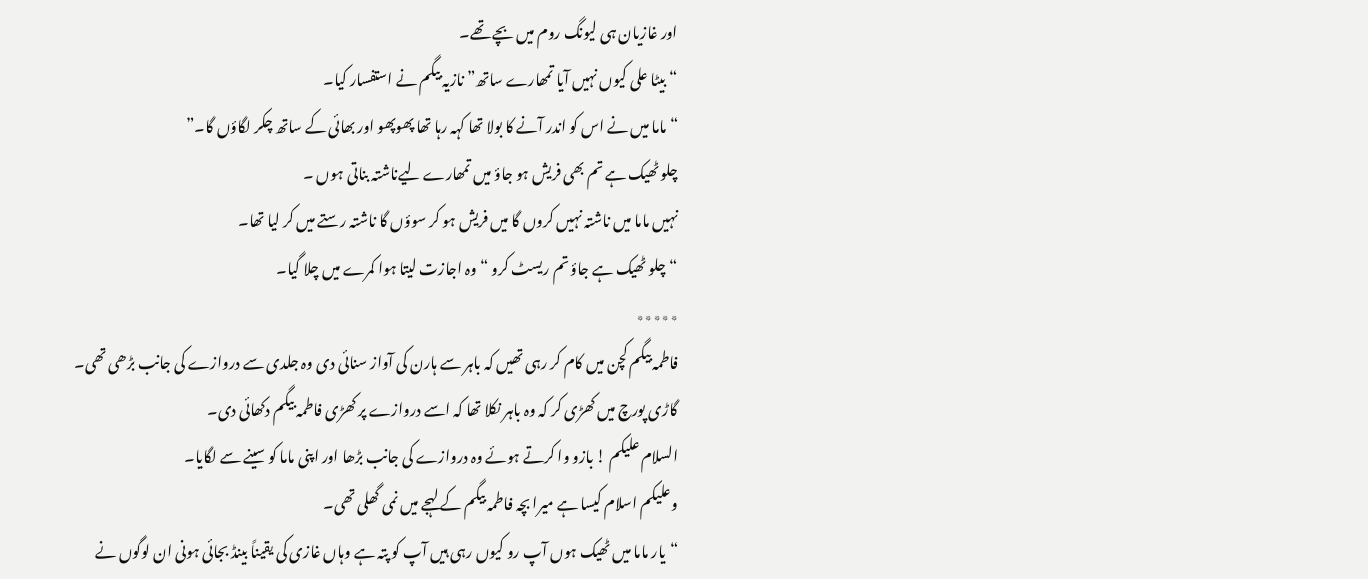اور غازیان ہی لیونگ روم میں بچے تھے۔
“بیٹا علی کیوں نہیں آیا تمھارے ساتھ” نازیہ بیگم نے استفسار کیا۔
“ماما میں نے اس کو اندر آنے کا بولا تھا کہہ رہا تھا پھوپھو اور بھائی کے ساتھ چکر لگاؤں گا۔”
چلو ٹھیک ہے تم بھی فریش ہو جاؤ میں تمھارے لیےناشتہ بناتی ہوں ۔
نہیں ماما میں ناشتہ نہیں کروں گا میں فریش ہو کر سوؤں گا ناشتہ رستے میں کر لیا تھا۔
“چلو ٹھیک ہے جاؤ تم ریسٹ کرو “وہ اجازت لیتا ہوا کمرے میں چلا گیا۔
٭٭٭٭٭
فاطمہ بیگم کچن میں کام کر رہی تھیں کہ باہر سے ہارن کی آواز سنائی دی وہ جلدی سے دروازے کی جانب بڑھی تھی۔
گاڑی پورچ میں کھڑی کر کہ وہ باہر نکلا تھا کہ اسے دروازے پر کھڑی فاطمہ بیگم دکھائی دی۔
السلام علیکم ! بازو وا کرتے ہوئے وہ دروازے کی جانب بڑھا اور اپنی ماما کو سینے سے لگایا۔
وعلیکم اسلام کیسا ہے میرا بچہ فاطمہ بیگم کے لہجے میں نمی گھلی تھی۔
“یار ماما میں ٹھیک ہوں آپ رو کیوں رہی ہیں آپ کو پتہ ہے وہاں غازی کی یقیناً بینڈ بجائی ہونی ان لوگوں نے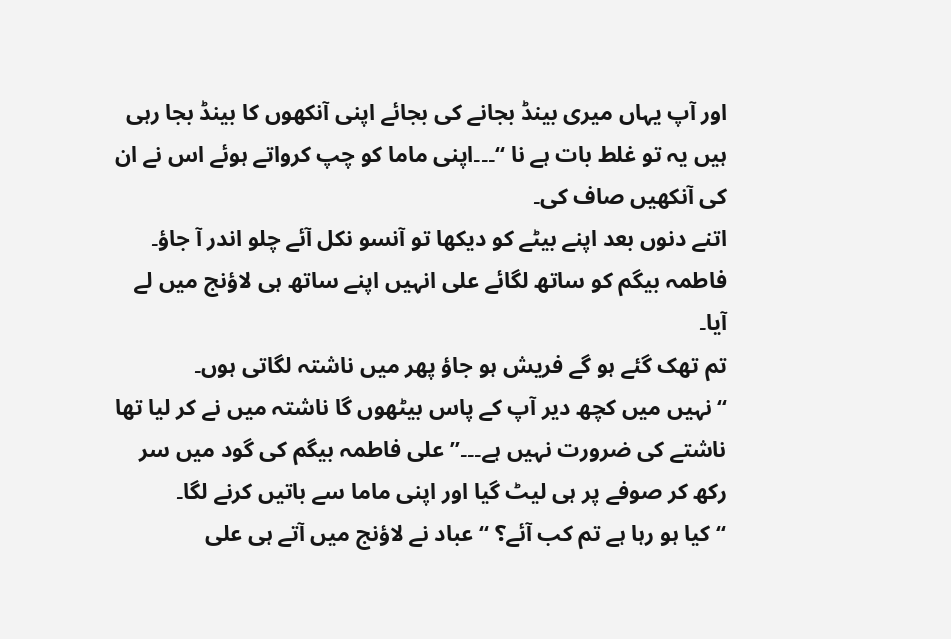اور آپ یہاں میری بینڈ بجانے کی بجائے اپنی آنکھوں کا بینڈ بجا رہی ہیں یہ تو غلط بات ہے نا “۔۔۔اپنی ماما کو چپ کرواتے ہوئے اس نے ان کی آنکھیں صاف کی۔
اتنے دنوں بعد اپنے بیٹے کو دیکھا تو آنسو نکل آئے چلو اندر آ جاؤ۔ فاطمہ بیگم کو ساتھ لگائے علی انہیں اپنے ساتھ ہی لاؤنج میں لے آیا۔
تم تھک گئے ہو گے فریش ہو جاؤ پھر میں ناشتہ لگاتی ہوں۔
“نہیں میں کچھ دیر آپ کے پاس بیٹھوں گا ناشتہ میں نے کر لیا تھا ناشتے کی ضرورت نہیں ہے۔۔۔”علی فاطمہ بیگم کی گود میں سر رکھ کر صوفے پر ہی لیٹ گیا اور اپنی ماما سے باتیں کرنے لگا۔
“کیا ہو رہا ہے تم کب آئے؟ “عباد نے لاؤنج میں آتے ہی علی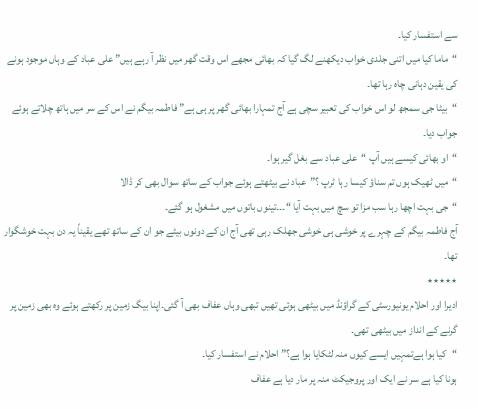سے استفسار کیا۔
“ماما کیا میں اتنی جلدی خواب دیکھنے لگ گیا کہ بھائی مجھے اس وقت گھر میں نظر آ رہے ہیں” علی عباد کے وہاں موجود ہونے کی یقین دہانی چاہ رہا تھا۔
“بیٹا جی سمجھ لو اس خواب کی تعبیر سچی ہے آج تمہارا بھائی گھر پر ہی ہے” فاطمہ بیگم نے اس کے سر میں ہاتھ چلاتے ہوئے جواب دیا۔
“او بھائی کیسے ہیں آپ “علی عباد سے بغل گیر ہوا۔
“میں ٹھیک ہوں تم سناؤ کیسا رہا ٹرپ ؟”عباد نے بیٹھتے ہوئے جواب کے ساتھ سوال بھی کر ڈالا
“جی بہت اچھا رہا سب مزا تو سچ میں بہت آیا “۔۔۔تینوں باتوں میں مشغول ہو گئے۔
آج فاطمہ بیگم کے چہرے پر خوشی ہی خوشی جھلک رہی تھی آج ان کے دونوں بیٹے جو ان کے ساتھ تھے یقیناً یہ دن بہت خوشگوار تھا۔
٭٭٭٭٭
ادیرا اور احلام یونیورسٹی کے گراؤنڈ میں بیٹھی ہوئی تھیں تبھی وہاں عفاف بھی آ گئی۔اپنا بیگ زمین پر رکھتے ہوئے وہ بھی زمین پر گرنے کے انداز میں بیٹھی تھی۔
“کیا ہوا ہےتمہیں ایسے کیوں منہ لٹکایا ہوا ہے؟” احلام نے استفسار کیا۔
ہونا کیا ہے سر نے ایک اور پروجیکٹ منہ پر مار دیا ہے عفاف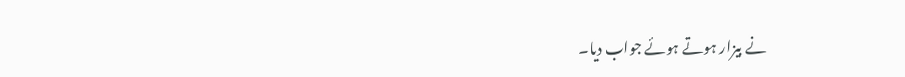نے بیزار ہوتے ہوئے جواب دیا۔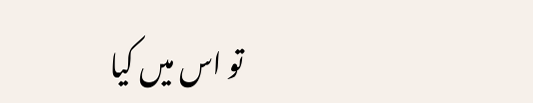تو اس میں کیا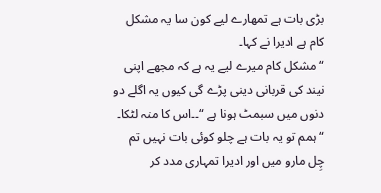بڑی بات ہے تمھارے لیے کون سا یہ مشکل کام ہے ادیرا نے کہا۔
“مشکل کام میرے لیے یہ ہے کہ مجھے اپنی نیند کی قربانی دینی پڑے گی کیوں یہ اگلے دو دنوں میں سبمٹ ہونا ہے “۔۔اس کا منہ لٹکا۔
“ہمم تو یہ بات ہے چلو کوئی بات نہیں تم چِل مارو میں اور ادیرا تمہاری مدد کر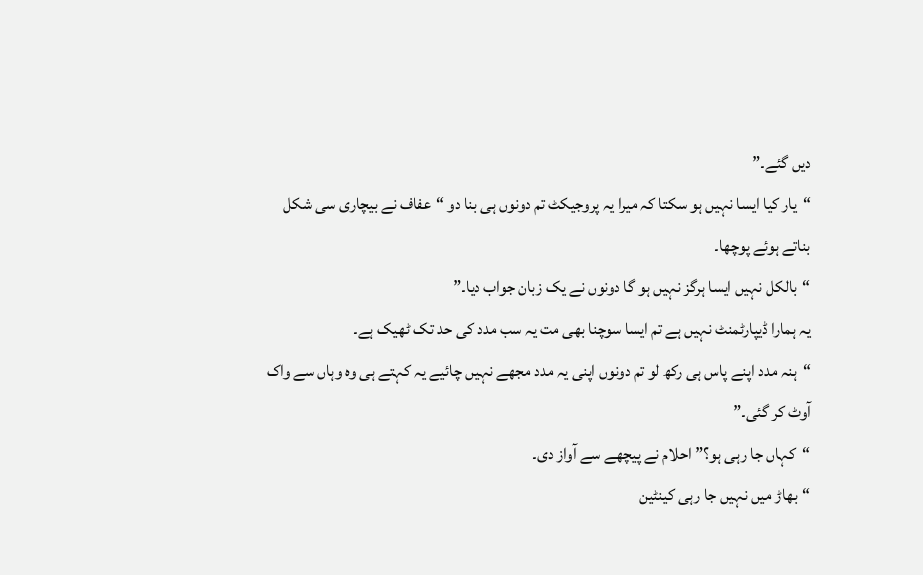دیں گئے۔”
“یار کیا ایسا نہیں ہو سکتا کہ میرا یہ پروجیکٹ تم دونوں ہی بنا دو “عفاف نے بیچاری سی شکل بناتے ہوئے پوچھا۔
“بالکل نہیں ایسا ہرگز نہیں ہو گا دونوں نے یک زبان جواب دیا۔”
یہ ہمارا ڈیپارٹمنٹ نہیں ہے تم ایسا سوچنا بھی مت یہ سب مدد کی حد تک ٹھیک ہے۔
“ہنہ مدد اپنے پاس ہی رکھ لو تم دونوں اپنی یہ مدد مجھے نہیں چائیے یہ کہتے ہی وہ وہاں سے واک آوٹ کر گئی۔”
“کہاں جا رہی ہو؟” احلام نے پیچھے سے آواز دی۔
“بھاڑ میں نہیں جا رہی کینٹین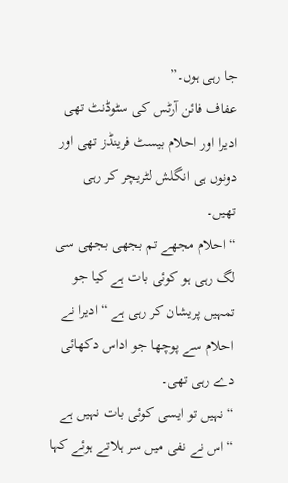جا رہی ہوں۔”
عفاف فائن آرٹس کی سٹوڈنٹ تھی ادیرا اور احلام بیسٹ فرینڈز تھی اور دونوں ہی انگلش لٹریچر کر رہی تھیں۔
“احلام مجھے تم بجھی بجھی سی لگ رہی ہو کوئی بات ہے کیا جو تمہیں پریشان کر رہی ہے “ادیرا نے احلام سے پوچھا جو اداس دکھائی دے رہی تھی۔
“نہیں تو ایسی کوئی بات نہیں ہے “اس نے نفی میں سر ہلاتے ہوئے کہا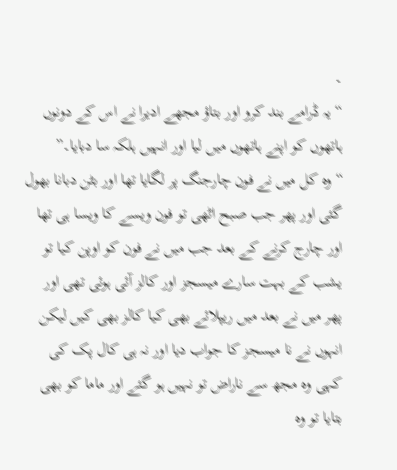۔
“یہ ڈرامے بند کرو اور بتاؤ مجھے ادیرا نے اس کے دونوں ہاتھوں کو اپنے ہاتھوں میں لیا اور انہیں ہلکہ سا دبايا۔”
“وہ کل میں نے فون چارجنگ پر لگایا تھا اور بٹن دبانا بھول گئی اور پھر جب صبح اٹھی تو فون ویسے کا ویسا ہی تھا اور چارج کرنے کے بعد جب میں نے فون کو اوپن کیا تو یشب کے بہت سارے میسجز اور کالز آئی ہوئی تھی اور پھر میں نے بعد میں ریپلائے بھی کیا کالز بھی کیں لیکن انہوں نے نا میسجز کا جواب دیا اور نہ ہی کال پک کی کہی وہ مجھ سے ناراض تو نہیں ہو گئے اور ماما کو بھی بتایا تو وہ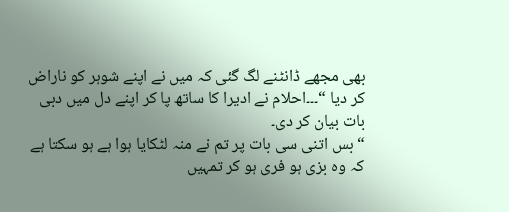بھی مجھے ڈانٹنے لگ گئی کہ میں نے اپنے شوہر کو ناراض کر دیا “۔۔۔احلام نے ادیرا کا ساتھ پا کر اپنے دل میں دبی بات بیان کر دی۔
“بس اتنی سی بات پر تم نے منہ لٹکایا ہوا ہے ہو سکتا ہے کہ وہ بزی ہو فری ہو کر تمہیں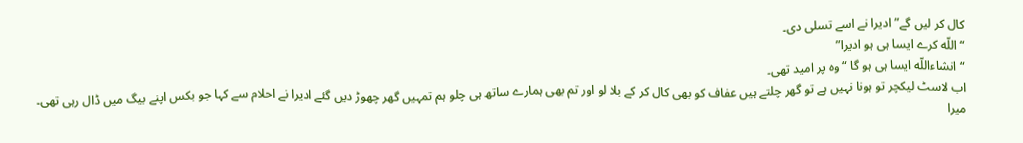کال کر لیں گے” ادیرا نے اسے تسلی دی۔
“اللّه کرے ایسا ہی ہو ادیرا”
“انشاءاللّه ایسا ہی ہو گا “وہ پر امید تھی۔
اب لاسٹ لیکچر تو ہونا نہیں ہے تو گھر چلتے ہیں عفاف کو بھی کال کر کے بلا لو اور تم بھی ہمارے ساتھ ہی چلو ہم تمہیں گھر چھوڑ دیں گئے ادیرا نے احلام سے کہا جو بکس اپنے بیگ میں ڈال رہی تھی۔
میرا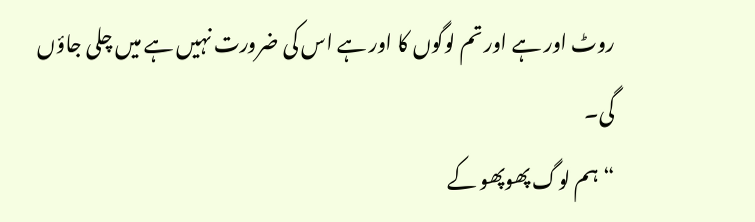روٹ اور ہے اور تم لوگوں کا اور ہے اس کی ضرورت نہیں ہے میں چلی جاؤں گی۔
“ہم لوگ پھوپھو کے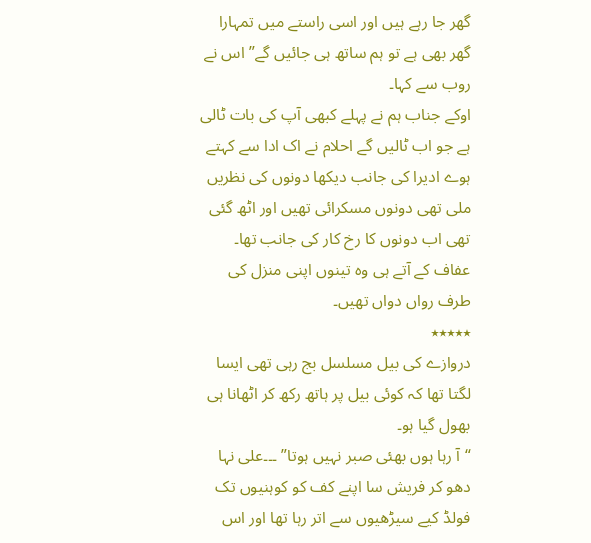گھر جا رہے ہیں اور اسی راستے میں تمہارا گھر بھی ہے تو ہم ساتھ ہی جائیں گے” اس نے روب سے کہا۔
اوکے جناب ہم نے پہلے کبھی آپ کی بات ٹالی ہے جو اب ٹالیں گے احلام نے اک ادا سے کہتے ہوے ادیرا کی جانب دیکھا دونوں کی نظریں ملی تھی دونوں مسکرائی تھیں اور اٹھ گئی تھی اب دونوں کا رخ کار کی جانب تھا۔
عفاف کے آتے ہی وہ تینوں اپنی منزل کی طرف رواں دواں تھیں۔
٭٭٭٭٭
دروازے کی بیل مسلسل بج رہی تھی ایسا لگتا تھا کہ کوئی بیل پر ہاتھ رکھ کر اٹھانا ہی بھول گیا ہو۔
“آ رہا ہوں بھئی صبر نہیں ہوتا” ۔۔۔علی نہا دھو کر فریش سا اپنے کف کو کوہنیوں تک فولڈ کیے سیڑھیوں سے اتر رہا تھا اور اس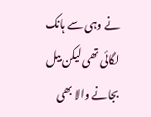نے وہی سے ہانک لگائی تھی لیکن بیل بجانے والا بھی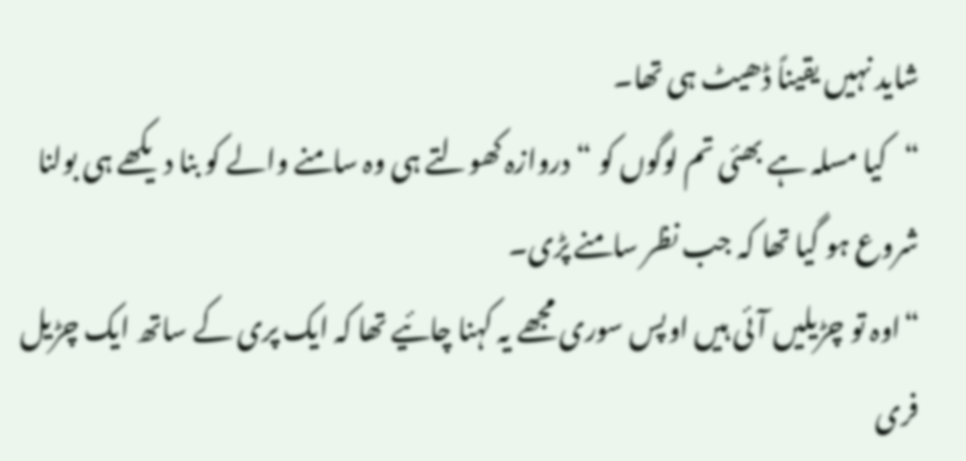شاید نہیں یقیناً ڈھیٹ ہی تھا۔
“کیا مسلہ ہے بھئی تم لوگوں کو “دروازہ کھولتے ہی وہ سامنے والے کو بنا دیکھے ہی بولنا شروع ہو گیا تھا کہ جب نظر سامنے پڑی۔
“اوہ تو چڑیلیں آئی ہیں اوپس سوری مجھے یہ کہنا چائیے تھا کہ ایک پری کے ساتھ ایک چڑیل فری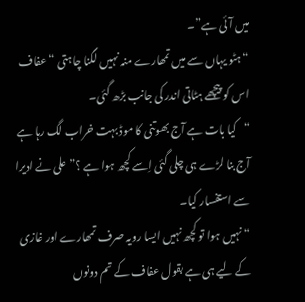میں آئی ہے”۔
“ہٹو یہاں سے میں تمھارے منہ نہیں لگنا چاہتی “عفاف اس کو پیچھے ہٹاتی اندر کی جانب بڑھ گئی۔
“کیا بات ہے آج بھوتنی کا موڈ بہت خراب لگ رہا ہے آج بنا لڑے ہی چلی گئی اِسے کچھ ہوا ہے ؟” علی نے ادیرا سے استفسار کیا۔
“نہیں ہوا تو کچھ نہیں ایسا رویہ صرف تمھارے اور غازی کے لیے ہی ہے بقول عفاف کے تم دونوں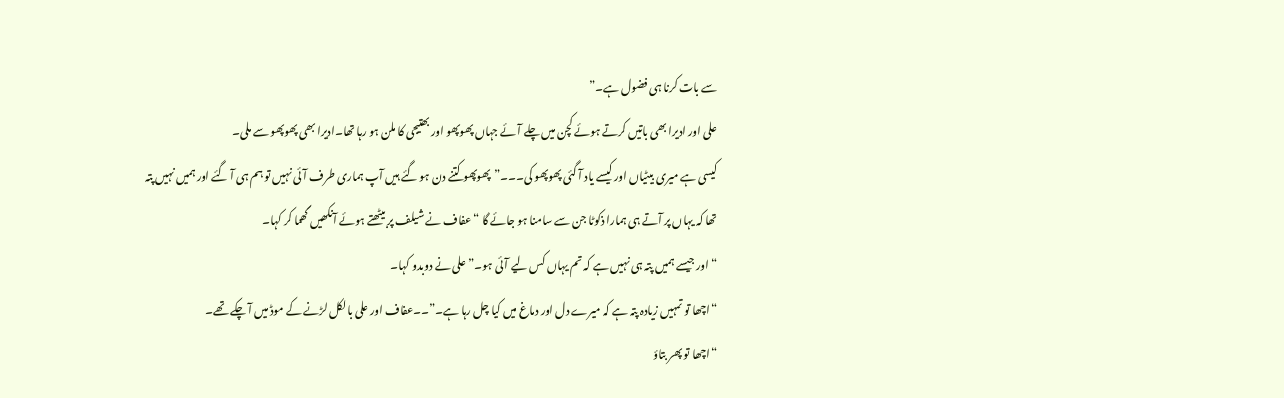سے بات کرنا ہی فضول ہے۔”
علی اور ادیرا بھی باتیں کرتے ہوئے کچن میں چلے آئے جہاں پھوپھو اور بھتیجی کا ملن ہو رہا تھا۔ادیرا بھی پھوپھو سے ملی۔
کیسی ہے میری بیٹیاں اور کیسے یاد آ گئی پھوپھو کی۔۔۔”پھوپھو کتنے دن ہو گئے ہیں آپ ہماری طرف آئی نہیں تو ہم ہی آ گئے اور ہمیں نہیں پتہ تھا کہ یہاں پر آتے ہی ہمارا ذکوٹا جن سے سامنا ہو جائے گا “عفاف نے شیلف پر بیٹھتے ہوئے آنکھیں گھما کر کہا۔
“اور جیسے ہمیں پتہ ہی نہیں ہے کہ تم یہاں کس لیے آئی ہو۔” علی نے دوبدو کہا۔
“اچھا تو تمہیں زیادہ پتہ ہے کہ میرے دل اور دماغ میں کیا چل رہا ہے۔”۔۔عفاف اور علی بالکل لڑنے کے موڈ میں آ چکے تھے۔
“اچھا تو پھر بتاؤ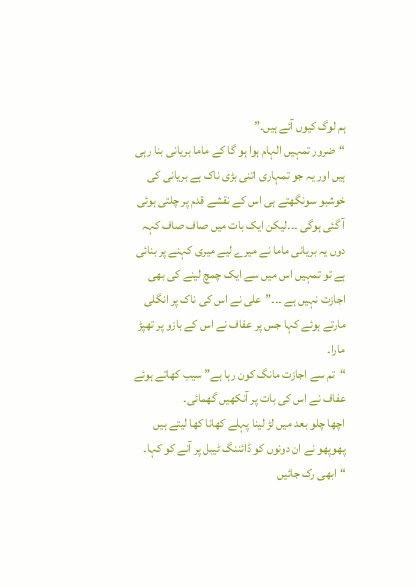ہم لوگ کیوں آئے ہیں۔”
“ضرور تمہیں الہام ہوا ہو گا کے ماما بریانی بنا رہی ہیں اور یہ جو تمہاری اتنی بڑی ناک ہے بریانی کی خوشبو سونگھتے ہی اس کے نقشے قدم پر چلتی ہوئی آ گئی ہوگی ۔۔۔لیکن ایک بات میں صاف صاف کہہ دوں یہ بریانی ماما نے میرے لیے میری کہنے پر بنائی ہے تو تمہیں اس میں سے ایک چمچ لینے کی بھی اجازت نہیں ہے ۔۔۔”علی نے اس کی ناک پر انگلی مارتے ہوئے کہا جس پر عفاف نے اس کے بازو پر تھپڑ مارا۔
“تم سے اجازت مانگ کون رہا ہے” سیب کھاتے ہوئے عفاف نے اس کی بات پر آنکھیں گھمائی۔
اچھا چلو بعد میں لڑ لینا پہلے کھانا کھا لیتے ہیں پھوپھو نے ان دونوں کو ڈائننگ ٹیبل پر آنے کو کہا۔
“ابھی رک جائیں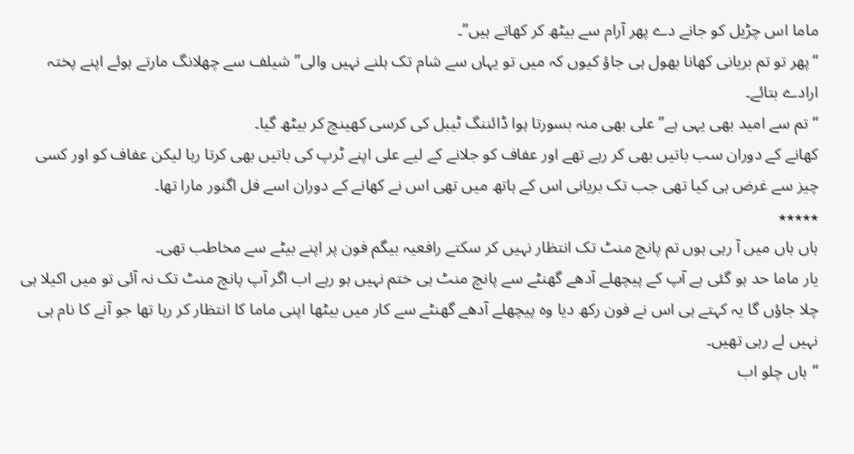ماما اس چڑیل کو جانے دے پھر آرام سے بیٹھ کر کھاتے ہیں”۔
“پھر تو تم بریانی کھانا بھول ہی جاؤ کیوں کہ میں تو یہاں سے شام تک ہلنے نہیں والی” شیلف سے چھلانگ مارتے ہوئے اپنے پختہ ارادے بتائے۔
“تم سے امید بھی یہی ہے” علی بھی منہ بسورتا ہوا ڈائننگ ٹیبل کی کرسی کھینچ کر بیٹھ گیا۔
کھانے کے دوران سب باتیں بھی کر رہے تھے اور عفاف کو جلانے کے لیے علی اپنے ٹرپ کی باتیں بھی کرتا رہا لیکن عفاف کو اور کسی چیز سے غرض ہی کیا تھی جب تک بریانی اس کے ہاتھ میں تھی اس نے کھانے کے دوران اسے فل اگنور مارا تھا۔
٭٭٭٭٭
ہاں ہاں میں آ رہی ہوں تم پانچ منٹ تک انتظار نہیں کر سکتے رافعیہ بیگم فون پر اپنے بیٹے سے مخاطب تھی۔
یار ماما حد ہو گئی ہے آپ کے پیچھلے آدھے گھنٹے سے پانچ منٹ ہی ختم نہیں ہو رہے اب اگر آپ پانچ منٹ تک نہ آئی تو میں اکیلا ہی چلا جاؤں گا یہ کہتے ہی اس نے فون رکھ دیا وہ پیچھلے آدھے گھنٹے سے کار میں بیٹھا اپنی ماما کا انتظار کر رہا تھا جو آنے کا نام ہی نہیں لے رہی تھیں۔
“ہاں چلو اب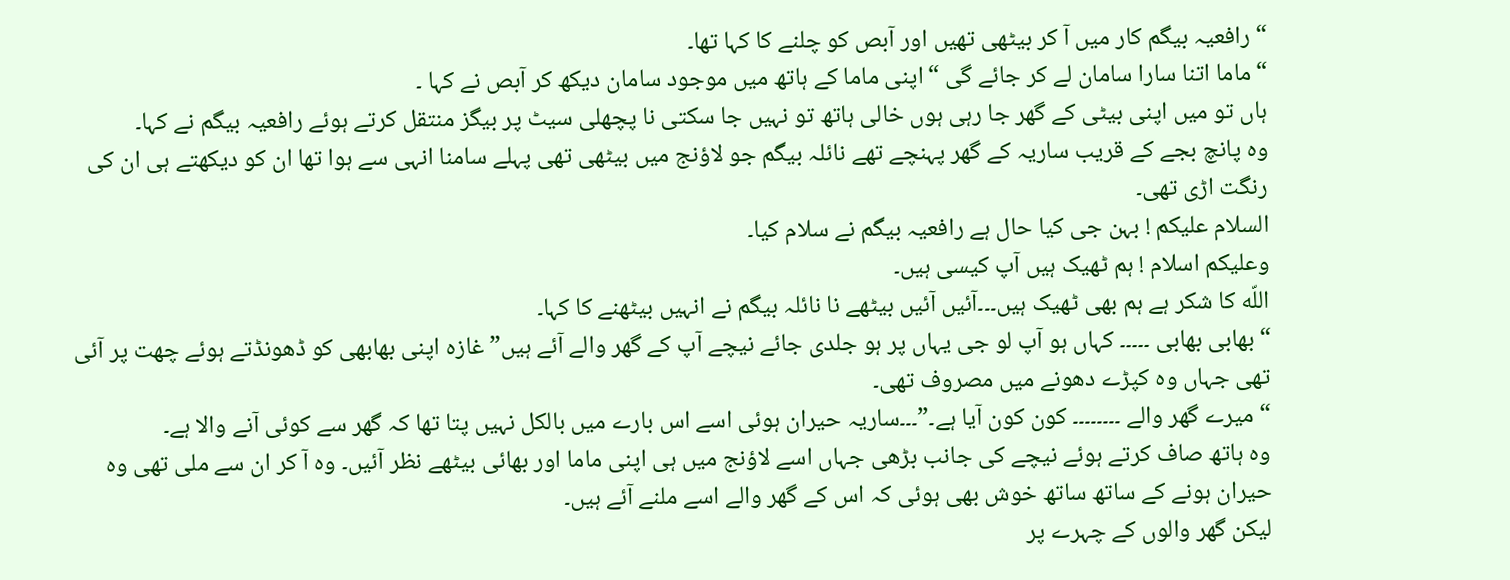“رافعیہ بیگم کار میں آ کر بیٹھی تھیں اور آبص کو چلنے کا کہا تھا۔
“ماما اتنا سارا سامان لے کر جائے گی “اپنی ماما کے ہاتھ میں موجود سامان دیکھ کر آبص نے کہا ۔
ہاں تو میں اپنی بیٹی کے گھر جا رہی ہوں خالی ہاتھ تو نہیں جا سکتی نا پچھلی سیٹ پر بیگز منتقل کرتے ہوئے رافعیہ بیگم نے کہا۔
وہ پانچ بجے کے قریب ساریہ کے گھر پہنچے تھے نائلہ بیگم جو لاؤنج میں بیٹھی تھی پہلے سامنا انہی سے ہوا تھا ان کو دیکھتے ہی ان کی رنگت اڑی تھی۔
السلام علیکم ! بہن جی کیا حال ہے رافعیہ بیگم نے سلام کیا۔
وعلیکم اسلام ! ہم ٹھیک ہیں آپ کیسی ہیں۔
اللّه کا شکر ہے ہم بھی ٹھیک ہیں۔۔۔آئیں آئیں بیٹھے نا نائلہ بیگم نے انہیں بیٹھنے کا کہا۔
“بھابی بھابی ۔۔۔۔۔ کہاں ہو آپ لو جی یہاں پر ہو جلدی جائے نیچے آپ کے گھر والے آئے ہیں” غازہ اپنی بھابھی کو ڈھونڈتے ہوئے چھت پر آئی تھی جہاں وہ کپڑے دھونے میں مصروف تھی۔
“میرے گھر والے ۔۔۔۔۔۔۔۔ کون کون آیا ہے۔”۔۔۔ساریہ حیران ہوئی اسے اس بارے میں بالکل نہیں پتا تھا کہ گھر سے کوئی آنے والا ہے۔
وہ ہاتھ صاف کرتے ہوئے نیچے کی جانب بڑھی جہاں اسے لاؤنج میں ہی اپنی ماما اور بھائی بیٹھے نظر آئيں۔ وہ آ کر ان سے ملی تھی وہ حیران ہونے کے ساتھ ساتھ خوش بھی ہوئی کہ اس کے گھر والے اسے ملنے آئے ہیں۔
لیکن گھر والوں کے چہرے پر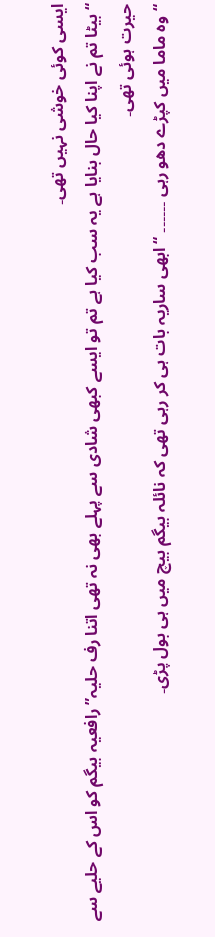ایسی کوئی خوشی نہیں تھی۔
“بیٹا تم نے اپنا کیا حال بنایا ہے یہ سب کیا ہے تم تو ایسے کبھی شادی سے پہلے بھی نہ تھی اتنا رف حلیہ” رافعیہ بیگم کو اس کے حلیے سے حیرت ہوئی تھی۔
“وہ ماما میں کپڑے دھو رہی ۔۔۔۔۔۔ “ابھی ساریہ بات ہی کر رہی تھی کہ نائلہ بیگم بیچ میں ہی بول پڑی۔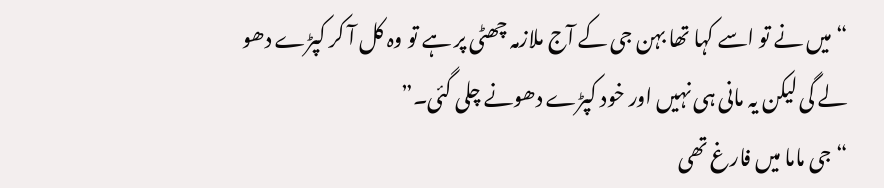“میں نے تو اسے کہا تھا بہن جی کے آج ملازمہ چھٹی پر ہے تو وہ کل آ کر کپڑے دھو لے گی لیکن یہ مانی ہی نہیں اور خود کپڑے دھونے چلی گئی۔”
“جی ماما میں فارغ تھی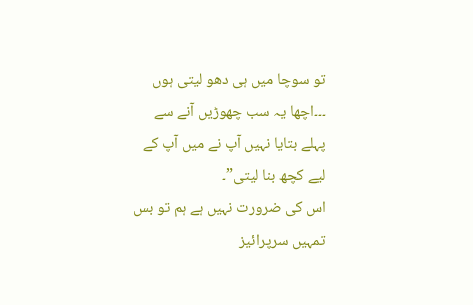تو سوچا میں ہی دھو لیتی ہوں ۔۔۔اچھا یہ سب چھوڑیں آنے سے پہلے بتایا نہیں آپ نے میں آپ کے لیے کچھ بنا لیتی”۔
اس کی ضرورت نہیں ہے ہم تو بس تمہیں سرپرائیز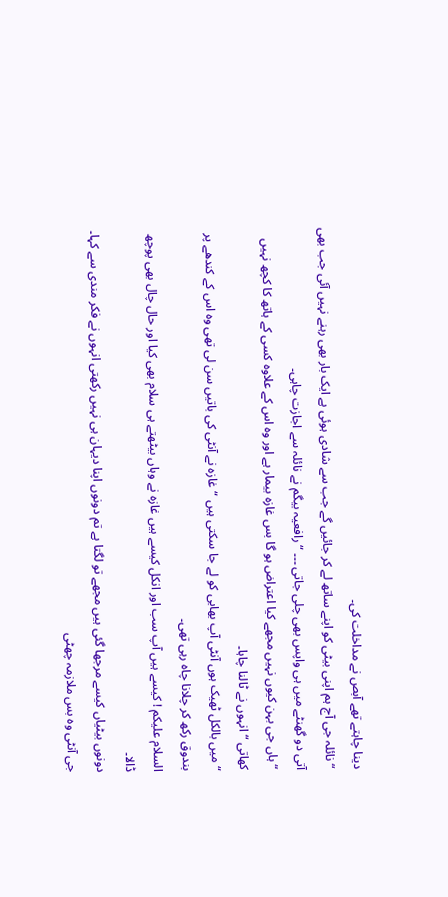دینا چاہتے تھے آبص نے مداخلت کی۔
“نائلہ جی آج ہم اپنی بیٹی کو اپنے ساتھ لے کر جائیں گے جب سے شادی ہوئی ہے ایک بار بھی رہنے نہیں آئی جب بھی آتی دو گھنٹے میں ہی واپس بھی چلی جاتی ۔۔۔ “رافعیہ بیگم نے نائلہ سے اجازت چاہی۔
“ہاں جی بہن کیوں نہیں مجھے کیا اعتراض ہو گا بس غازہ بیمار ہے اور وہ اس کے علاوہ کسی کے ہاتھ کا کچھ نہیں کھاتی “انہوں نے ٹالنا چاہا۔
“میں بالکل ٹھیک ہوں آنٹی آپ بھابی کو لے جا سکتی ہیں “غازہ نے آنٹی کی باتیں سن لی تھی وہ اس کے کندھے پر بندوق رکھ کر چلانا چاہ رہی تھی۔
السلام علیکم ! کیسے ہیں آپ سب اور انکل کیسے ہیں غازہ نے وہاں بیٹھتے ہی سلام بھی کیا اور حال چال بھی پوچھ ڈالا۔
دونوں بیٹیاں کیسے مرجھا گئی ہیں مجھے تو لگتا ہے تم دونوں اپنا دیہان ہی نہیں رکھتی انہوں نے فکر مندی سے کہا۔
جی آنٹی وہ بس ملازمہ چھٹی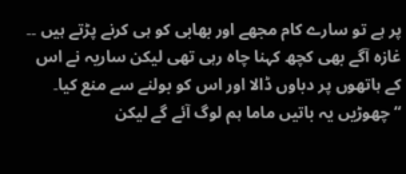پر ہے تو سارے کام مجھے اور بھابی کو ہی کرنے پڑتے ہیں ۔۔ غازہ آگے بھی کچھ کہنا چاہ رہی تھی لیکن ساریہ نے اس کے ہاتھوں پر دباوں ڈالا اور اس کو بولنے سے منع کیا۔
“چھوڑیں یہ باتیں ماما ہم لوگ آئے گے لیکن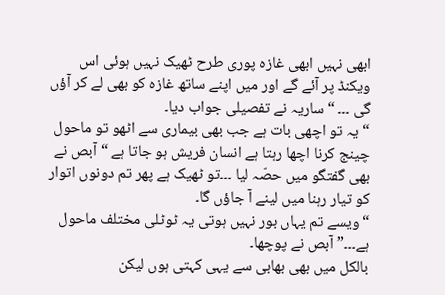ابھی نہیں ابھی غازہ پوری طرح ٹھیک نہیں ہوئی اس ویکنڈ پر آئے گے اور میں اپنے ساتھ غازہ کو بھی لے کر آؤں گی ۔۔۔ “ساریہ نے تفصیلی جواب دیا۔
“یہ تو اچھی بات ہے جب بھی بیماری سے اٹھو تو ماحول چینج کرنا اچھا رہتا ہے انسان فریش ہو جاتا ہے “آبص نے بھی گفتگو میں حصّہ لیا ۔۔۔تو ٹھیک ہے پھر تم دونوں اتوار کو تیار رہنا میں لینے آ جاؤں گا۔
“ویسے تم یہاں بور نہیں ہوتی یہ ٹوٹلی مختلف ماحول ہے۔۔۔” آبص نے پوچھا۔
بالکل میں بھی بھابی سے یہی کہتی ہوں لیکن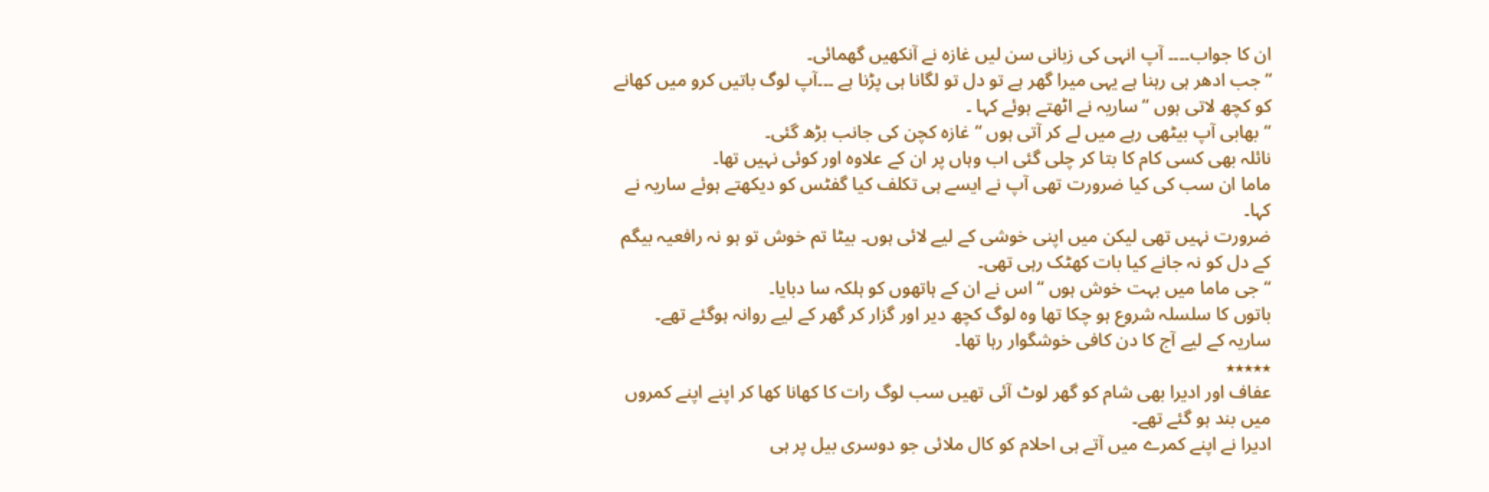ان کا جواب۔۔۔۔ آپ انہی کی زبانی سن لیں غازہ نے آنکھیں گھمائی۔
“جب ادھر ہی رہنا ہے یہی میرا گھر ہے تو دل تو لگانا ہی پڑنا ہے ۔۔۔آپ لوگ باتیں کرو میں کھانے کو کچھ لاتی ہوں “ساریہ نے اٹھتے ہوئے کہا ۔
“بھابی آپ بیٹھی رہے میں لے کر آتی ہوں “غازہ کچن کی جانب بڑھ گئی۔
نائلہ بھی کسی کام کا بتا کر چلی گئی اب وہاں پر ان کے علاوہ اور کوئی نہیں تھا۔
ماما ان سب کی کیا ضرورت تھی آپ نے ایسے ہی تکلف کیا گفٹس کو دیکھتے ہوئے ساریہ نے کہا۔
ضرورت نہیں تھی لیکن میں اپنی خوشی کے لیے لائی ہوں۔ بیٹا تم خوش تو ہو نہ رافعیہ بیگم کے دل کو نہ جانے کیا بات کھٹک رہی تھی۔
“جی ماما میں بہت خوش ہوں “اس نے ان کے ہاتھوں کو ہلکہ سا دبايا۔
باتوں کا سلسلہ شروع ہو چکا تھا وہ لوگ کچھ دیر اور گزار کر گھر کے لیے روانہ ہوگئے تھے۔
ساریہ کے لیے آج کا دن کافی خوشگوار رہا تھا۔
٭٭٭٭٭
عفاف اور ادیرا بھی شام کو گھر لوٹ آئی تھیں سب لوگ رات کا کھانا کھا کر اپنے اپنے کمروں میں بند ہو گئے تھے۔
ادیرا نے اپنے کمرے میں آتے ہی احلام کو کال ملائی جو دوسری بیل پر ہی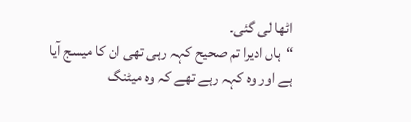اٹھا لی گئی۔
“ہاں ادیرا تم صحیح کہہ رہی تھی ان کا میسج آیا ہے اور وہ کہہ رہے تھے کہ وہ میٹنگ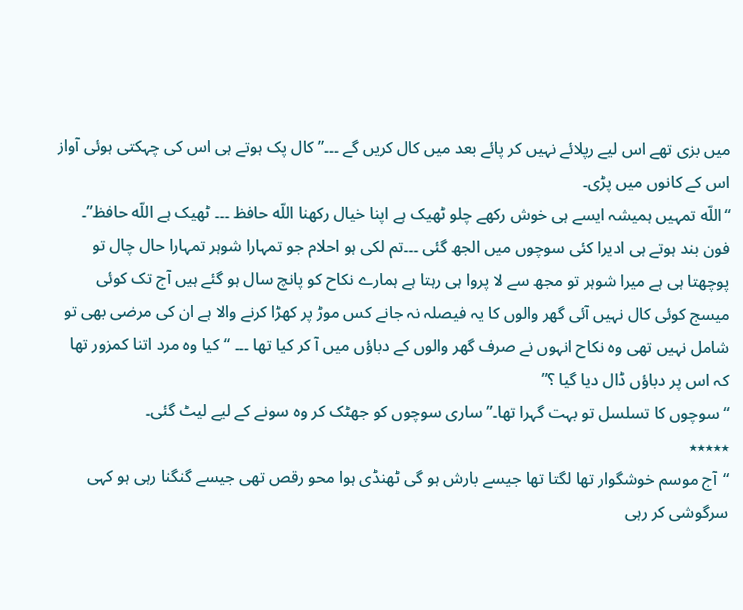میں بزی تھے اس لیے رپلائے نہیں کر پائے بعد میں کال کریں گے ۔۔۔” کال پک ہوتے ہی اس کی چہکتی ہوئی آواز اس کے کانوں میں پڑی۔
“اللّه تمہیں ہمیشہ ایسے ہی خوش رکھے چلو ٹھیک ہے اپنا خیال رکھنا اللّه حافظ ۔۔۔ ٹھیک ہے اللّه حافظ”۔
فون بند ہوتے ہی ادیرا کئی سوچوں میں الجھ گئی ۔۔۔تم لکی ہو احلام جو تمہارا شوہر تمہارا حال چال تو پوچھتا ہی ہے میرا شوہر تو مجھ سے لا پروا ہی رہتا ہے ہمارے نکاح کو پانچ سال ہو گئے ہیں آج تک کوئی میسج کوئی کال نہیں آئی گھر والوں کا یہ فیصلہ نہ جانے کس موڑ پر کھڑا کرنے والا ہے ان کی مرضی بھی تو شامل نہیں تھی وہ نکاح انہوں نے صرف گھر والوں کے دباؤں میں آ کر کیا تھا ۔۔۔ “کیا وہ مرد اتنا کمزور تھا کہ اس پر دباؤں ڈال دیا گیا ؟”
“سوچوں کا تسلسل تو بہت گہرا تھا۔”ساری سوچوں کو جھٹک کر وہ سونے کے لیے لیٹ گئی۔
٭٭٭٭٭
“آج موسم خوشگوار تھا لگتا تھا جیسے بارش ہو گی ٹھنڈی ہوا محو رقص تھی جیسے گنگنا رہی ہو کہی سرگوشی کر رہی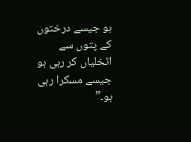ہو جیسے درختوں کے پتوں سے اٹخلیاں کر رہی ہو جیسے مسکرا رہی ہو۔”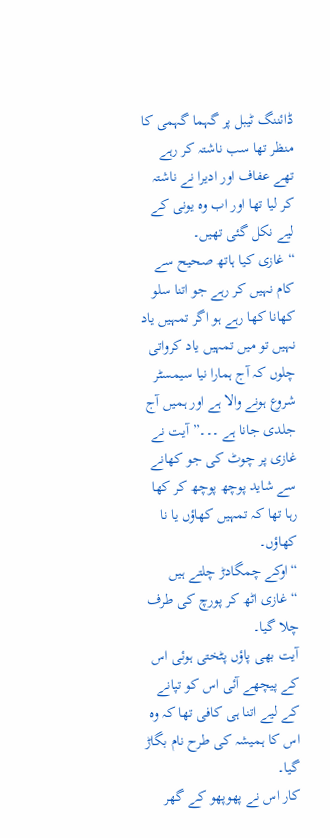ڈائننگ ٹیبل پر گہما گہمی کا منظر تھا سب ناشتہ کر رہے تھے عفاف اور ادیرا نے ناشتہ کر لیا تھا اور اب وہ یونی کے لیے نکل گئی تھیں۔
“غازی کیا ہاتھ صحیح سے کام نہیں کر رہے جو اتنا سلو کھانا کھا رہے ہو اگر تمہیں یاد نہیں تو میں تمہیں یاد کرواتی چلوں کہ آج ہمارا نیا سیمسٹر شروع ہونے والا ہے اور ہمیں آج جلدی جانا ہے ۔۔۔”آیت نے غازی پر چوٹ کی جو کھانے سے شاید پوچھ پوچھ کر کھا رہا تھا کہ تمہیں کھاؤں یا نا کھاؤں۔
“اوکے چمگادڑ چلتے ہیں “غازی اٹھ کر پورچ کی طرف چلا گیا۔
آیت بھی پاؤں پٹختی ہوئی اس کے پیچھے آئی اس کو تپانے کے لیے اتنا ہی کافی تھا کہ وہ اس کا ہمیشہ کی طرح نام بگاڑ گیا۔
کار اس نے پھوپھو کے گھر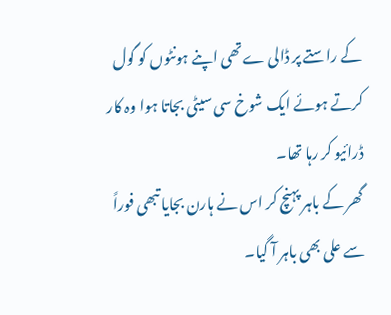کے راستے پر ڈالی ےتھی اپنے ہونٹوں کو گول کرتے ہوئے ایک شوخ سی سیٹی بجاتا ہوا وہ کار ڈرائیو کر رہا تھا۔
گھر کے باہر پہنچ کر اس نے ہارن بجایا تبھی فوراً سے علی بھی باہر آ گیا۔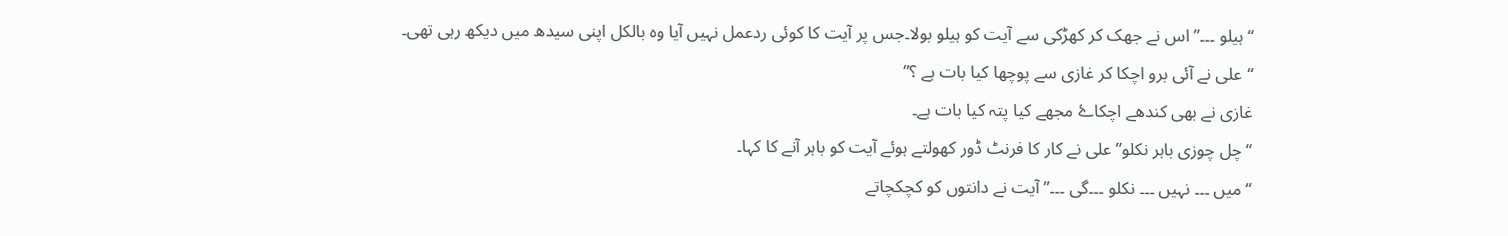“ہیلو ۔۔۔”اس نے جھک کر کھڑکی سے آیت کو ہیلو بولا۔جس پر آیت کا کوئی ردعمل نہیں آیا وہ بالکل اپنی سیدھ میں دیکھ رہی تھی۔
“علی نے آئی برو اچکا کر غازی سے پوچھا کیا بات ہے ؟”
غازی نے بھی کندھے اچکاۓ مجھے کیا پتہ کیا بات ہے۔
“چل چوزی باہر نکلو” علی نے کار کا فرنٹ ڈور کھولتے ہوئے آیت کو باہر آنے کا کہا۔
“میں ۔۔۔ نہیں ۔۔۔ نکلو ۔۔۔گی ۔۔۔” آیت نے دانتوں کو کچکچاتے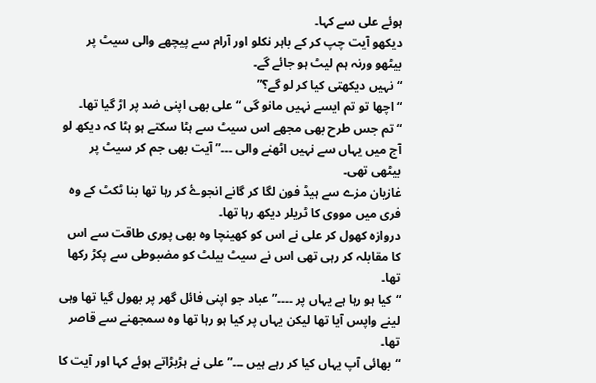ہوئے علی سے کہا۔
دیکھو آیت چپ کر کے باہر نکلو اور آرام سے پیچھے والی سیٹ پر بیٹھو ورنہ ہم لیٹ ہو جائے گے۔
“نہیں دیکھتی کیا کر لو گے؟”
“اچھا تو تم ایسے نہیں مانو گی “علی بھی اپنی ضد پر اڑ گیا تھا۔
“تم جس طرح بھی مجھے اس سیٹ سے ہٹا سکتے ہو ہٹا کہ دیکھ لو آج میں یہاں سے نہیں اٹھنے والی ۔۔۔”آیت بھی جم کر سیٹ پر بیٹھی تھی۔
غازیان مزے سے ہیڈ فون لگا کر گانے انجوۓ کر رہا تھا بنا ٹکٹ کے وہ فری میں مووی کا ٹریلر دیکھ رہا تھا۔
دروازہ کھول کر علی نے اس کو کھینچا وہ بھی پوری طاقت سے اس کا مقابلہ کر رہی تھی اس نے سیٹ بیلٹ کو مضبوطی سے پکڑ رکھا تھا۔
“کیا ہو رہا ہے یہاں پر ۔۔۔۔” عباد جو اپنی فائل گھر پر بھول گیا تھا وہی لینے واپس آیا تھا لیکن یہاں پر کیا ہو رہا تھا وہ سمجھنے سے قاصر تھا۔
“بھائی آپ یہاں کیا کر رہے ہیں ۔۔۔”علی نے ہڑبڑاتے ہوئے کہا اور آیت کا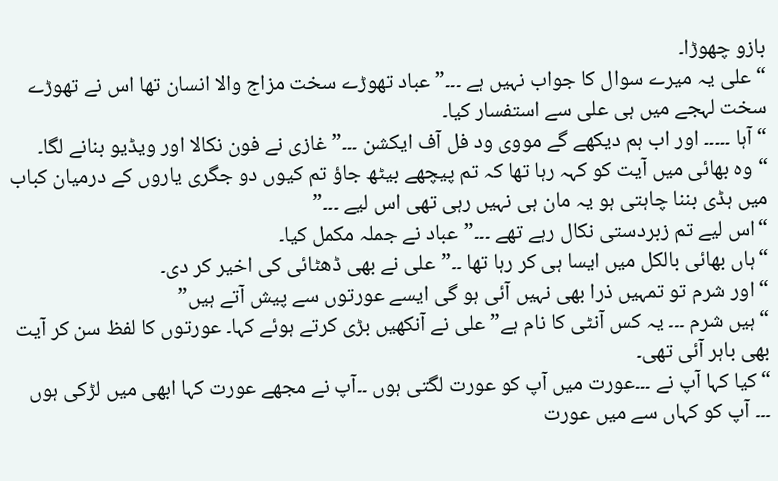بازو چھوڑا۔
“علی یہ میرے سوال کا جواب نہیں ہے ۔۔۔” عباد تھوڑے سخت مزاج والا انسان تھا اس نے تھوڑے سخت لہجے میں ہی علی سے استفسار کیا۔
“آہا ۔۔۔۔۔ اور اب ہم دیکھے گے مووی ود فل آف ایکشن ۔۔۔” غازی نے فون نکالا اور ویڈیو بنانے لگا۔
“وہ بھائی میں آیت کو کہہ رہا تھا کہ تم پیچھے بیٹھ جاؤ تم کیوں دو جگری یاروں کے درمیان کباب میں ہڈی بننا چاہتی ہو یہ مان ہی نہیں رہی تھی اس لیے ۔۔۔”
“اس لیے تم زبردستی نکال رہے تھے ۔۔۔”عباد نے جملہ مکمل کیا۔
“ہاں بھائی بالکل میں ایسا ہی کر رہا تھا ۔۔”علی نے بھی ڈھٹائی کی اخیر کر دی۔
“اور شرم تو تمہیں ذرا بھی نہیں آئی ہو گی ایسے عورتوں سے پیش آتے ہیں”
“ہیں شرم ۔۔۔ یہ کس آنٹی کا نام ہے” علی نے آنکھیں بڑی کرتے ہوئے کہا۔ عورتوں کا لفظ سن کر آیت بھی باہر آئی تھی۔
“کیا کہا آپ نے ۔۔۔عورت میں آپ کو عورت لگتی ہوں ۔۔آپ نے مجھے عورت کہا ابھی میں لڑکی ہوں ۔۔۔ آپ کو کہاں سے میں عورت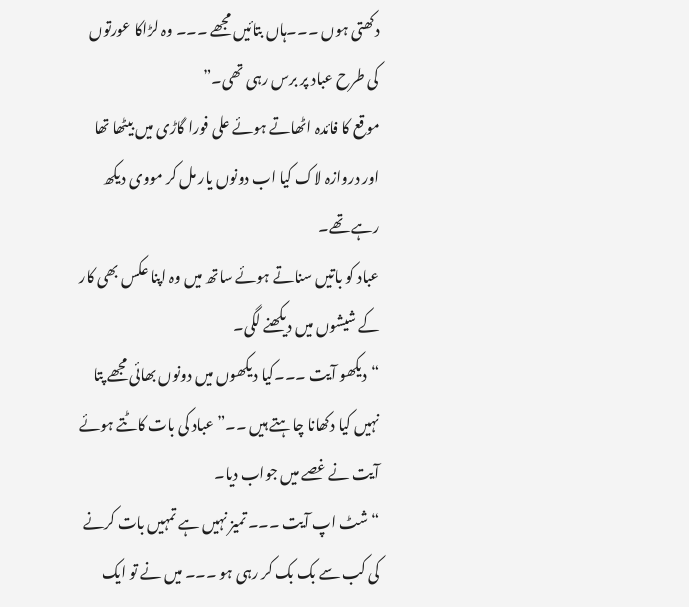دکھتی ہوں ۔۔۔ہاں بتائیں مجھے ۔۔۔ وہ لڑاکا عورتوں کی طرح عباد پر برس رہی تھی۔”
موقع کا فائدہ اٹھاتے ہوئے علی فورا گاڑی میں بیٹھا تھا اور دروازہ لاک کیا اب دونوں یار مل کر مووی دیکھ رہے تھے۔
عباد کو باتیں سناتے ہوئے ساتھ میں وہ اپنا عکس بھی کار کے شیشوں میں دیکھنے لگی۔
“دیکھو آیت ۔۔۔کیا دیکھوں میں دونوں بھائی مجھے پتا نہیں کیا دکھانا چاہتے ہیں ۔۔” عباد کی بات کاٹتے ہوئے آیت نے غصے میں جواب دیا۔
“شٹ اپ آیت ۔۔۔ تمیز نہیں ہے تمہیں بات کرنے کی کب سے بک بک کر رہی ہو ۔۔۔ میں نے تو ایک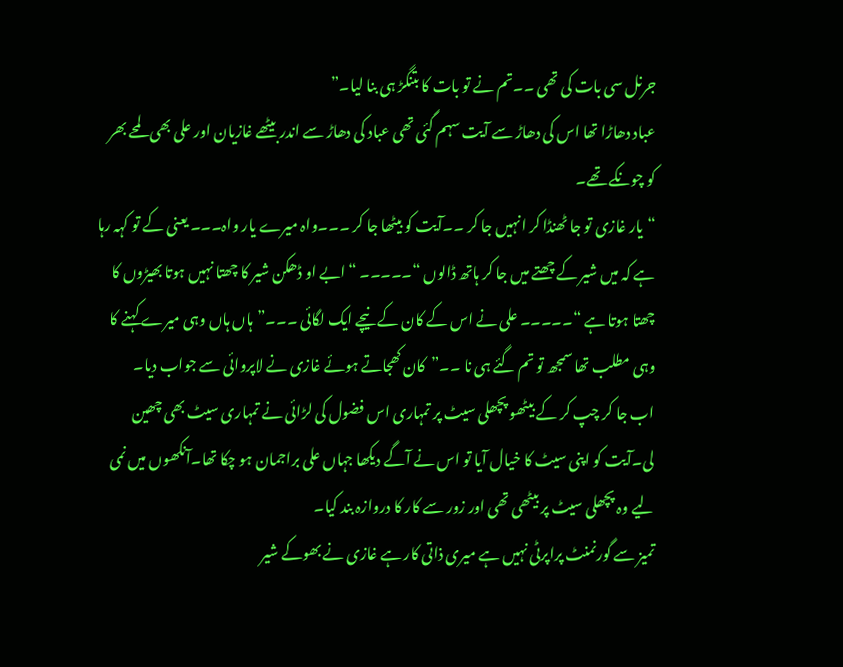جرنل سی بات کی تھی ۔۔تم نے تو بات کا بتنگڑ ہی بنا لیا۔”
عباد دھاڑا تھا اس کی دھاڑ سے آیت سہم گئی تھی عباد کی دھاڑ سے اندر بیٹھے غازیان اور علی بھی لمحے بھر کو چونکے تھے۔
“یار غازی تو جا ٹھنڈا کر انہیں جا کر ۔۔آیت کو بیٹھا جا کر ۔۔۔واہ میرے یار واہ۔۔۔ یعنی کے تو کہہ رہا ہے کہ میں شیر کے چھتے میں جا کر ہاتھ ڈالوں “۔۔۔۔۔ “ابے او ڈھکن شیر کا چھتا نہیں ہوتا بھیڑوں کا چھتا ہوتا ہے “۔۔۔۔۔ علی نے اس کے کان کے نیچے ایک لگائی ۔۔۔”ہاں ہاں وہی میرے کہنے کا وہی مطلب تھا سمجھ تو تم گئے ہی نا ۔۔”کان کھجاتے ہوئے غازی نے لاپروائی سے جواب دیا۔
اب جا کر چپ کر کے بیٹھو پچھلی سیٹ پر تمہاری اس فضول کی لڑائی نے تمہاری سیٹ بھی چھین لی۔آیت کو اپنی سیٹ کا خیال آیا تو اس نے آگے دیکھا جہاں علی براجمان ہو چکا تھا۔آنکھوں میں نمی لیے وہ پچھلی سیٹ پر بیٹھی تھی اور زور سے کار کا دروازہ بند کیا۔
تمیز سے گورنمنٹ پراپرٹی نہیں ہے میری ذاتی کار ہے غازی نے بھوکے شیر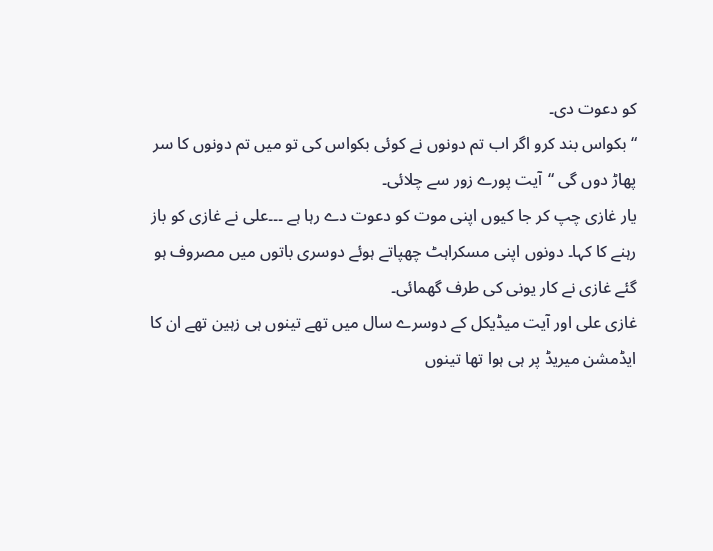کو دعوت دی۔
“بکواس بند کرو اگر اب تم دونوں نے کوئی بکواس کی تو میں تم دونوں کا سر پھاڑ دوں گی “آیت پورے زور سے چلائی۔
یار غازی چپ کر جا کیوں اپنی موت کو دعوت دے رہا ہے ۔۔۔علی نے غازی کو باز رہنے کا کہا۔ دونوں اپنی مسکراہٹ چھپاتے ہوئے دوسری باتوں میں مصروف ہو گئے غازی نے کار یونی کی طرف گھمائی۔
غازی علی اور آیت میڈیکل کے دوسرے سال میں تھے تینوں ہی زہین تھے ان کا ایڈمشن میریڈ پر ہی ہوا تھا تینوں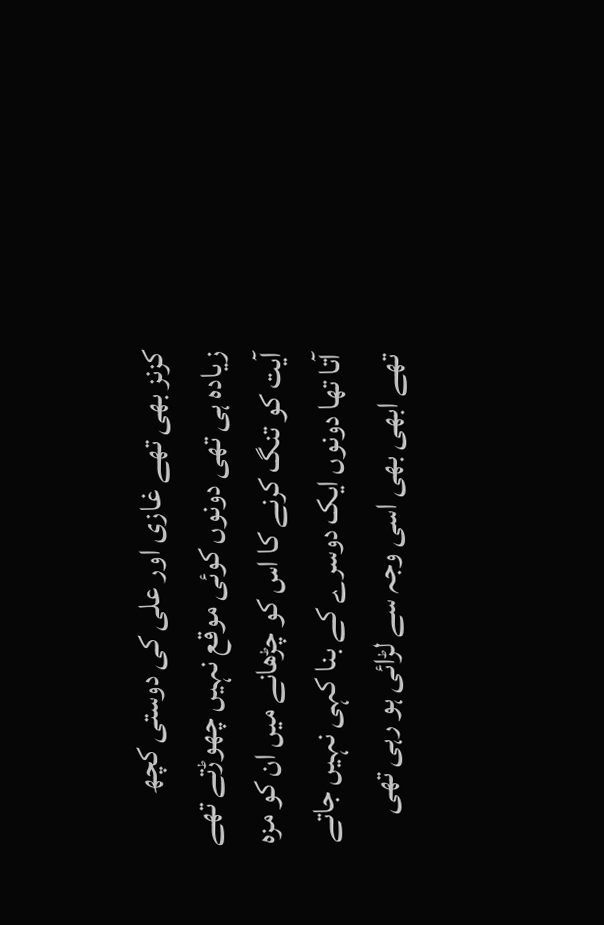كزنز بھی تھے غازی اور علی کی دوستی کچھ زیادہ ہی تھی دونوں کوئی موقع نہیں چھوڑتے تھے آیت کو تنگ کرنے کا اس کو چڑھانے میں ان کو مزہ آتا تھا دونوں ایک دوسرے کے بنا کہی نہیں جاتے تھے ابھی بھی اسی وجہ سے لڑائی ہو رہی تھی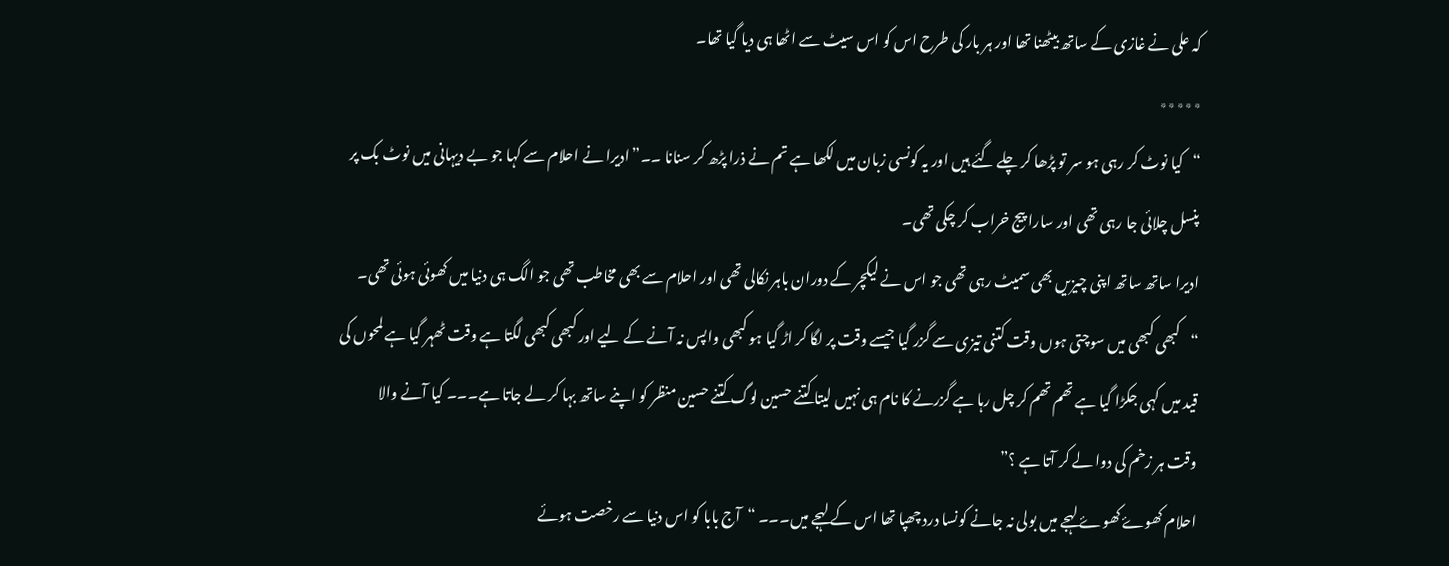کہ علی نے غازی کے ساتھ بیٹھنا تھا اور ہر بار کی طرح اس کو اس سیٹ سے اٹھا ہی دیا گیا تھا۔
٭٭٭٭٭
“کیا نوٹ کر رہی ہو سر تو پڑھا کر چلے گئے ہیں اور یہ کونسی زبان میں لکھا ہے تم نے ذرا پڑھ کر سنانا ۔۔”ادیرا نے احلام سے کہا جو بے دیہانی میں نوٹ بک پر پنسل چلائی جا رہی تھی اور سارا پیج خراب کر چکی تھی۔
ادیرا ساتھ ساتھ اپنی چیزیں بھی سمیٹ رہی تھی جو اس نے لیکچر کے دوران باہر نکالی تھی اور احلام سے بھی مخاطب تھی جو الگ ہی دنیا میں کھوئی ہوئی تھی۔
“کبھی کبھی میں سوچتی ہوں وقت کتنی تیزی سے گزر گیا جیسے وقت پر لگا کر اڑ گیا ہو کبھی واپس نہ آنے کے لیے اور کبھی کبھی لگتا ہے وقت ٹھہر گیا ہے لمحوں کی قید میں کہی جکڑا گیا ہے تھم تھم کر چل رہا ہے گزرنے کا نام ہی نہیں لیتا کتنے حسین لوگ کتنے حسین منظر کو اپنے ساتھ بہا کر لے جاتا ہے۔۔۔ کیا آنے والا وقت ہر زخم کی دوا لے کر آتا ہے ؟”
احلام کھوۓ کھوۓ لہجے میں بولی نہ جانے کونسا درد چھپا تھا اس کے لہجے میں۔۔۔ “آج بابا کو اس دنیا سے رخصت ہوئے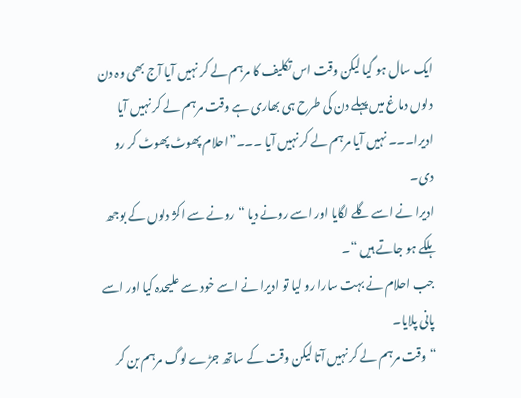ایک سال ہو گیا لیکن وقت اس تکلیف کا مرہم لے کر نہیں آیا آج بھی وہ دن دلوں دماغ میں پہلے دن کی طرح ہی بھاری ہے وقت مرہم لے کر نہیں آیا ادیرا۔۔۔ نہیں آیا مرہم لے کر نہیں آیا ۔۔۔”احلام پھوٹ پھوٹ کر رو دی۔
ادیرا نے اسے گلے لگایا اور اسے رونے دیا “رونے سے اکژ دلوں کے بوجھ ہلکے ہو جاتے ہیں “۔
جب احلام نے بہت سارا رو لیا تو ادیرا نے اسے خود سے علیحدہ کیا اور اسے پانی پلایا۔
“وقت مرہم لے کر نہیں آتا لیکن وقت کے ساتھ جڑے لوگ مرہم بن کر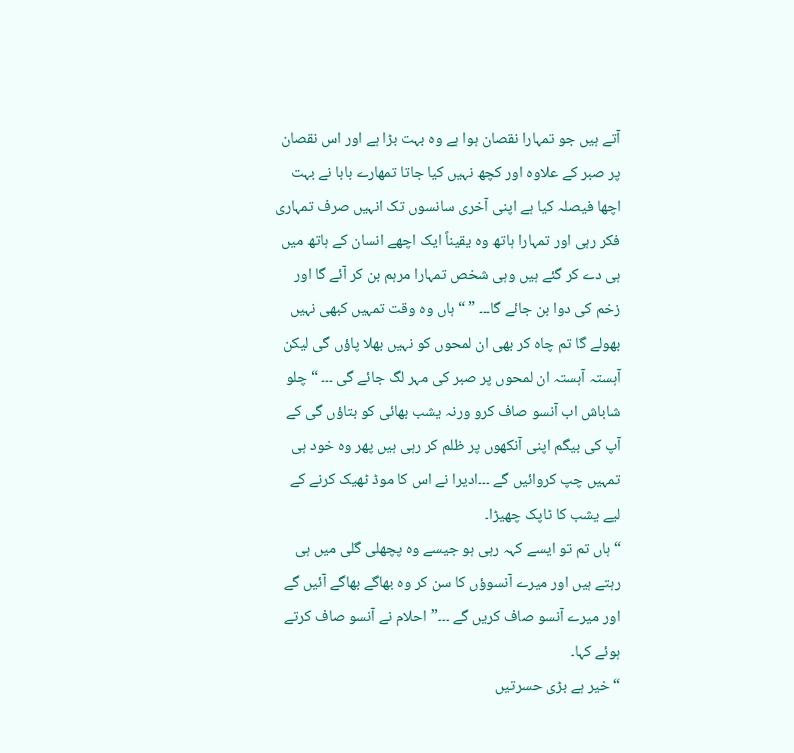آتے ہیں جو تمہارا نقصان ہوا ہے وہ بہت بڑا ہے اور اس نقصان پر صبر کے علاوہ اور کچھ نہیں کیا جاتا تمھارے بابا نے بہت اچھا فیصلہ کیا ہے اپنی آخری سانسوں تک انہیں صرف تمہاری فکر رہی اور تمہارا ہاتھ وہ یقیناً ایک اچھے انسان کے ہاتھ میں ہی دے کر گئے ہیں وہی شخص تمہارا مرہم بن کر آئے گا اور زخم کی دوا بن جائے گا۔۔۔ ” “ہاں وہ وقت تمہیں کبھی نہیں بھولے گا تم چاہ کر بھی ان لمحوں کو نہیں بھلا پاؤں گی لیکن آہستہ آہستہ ان لمحوں پر صبر کی مہر لگ جائے گی ۔۔۔ “چلو شاباش اب آنسو صاف کرو ورنہ یشب بھائی کو بتاؤں گی کے آپ کی بیگم اپنی آنکھوں پر ظلم کر رہی ہیں پھر وہ خود ہی تمہیں چپ کروائیں گے ۔۔۔ادیرا نے اس کا موڈ ٹھیک کرنے کے لیے یشب کا ٹاپک چھیڑا۔
“ہاں تم تو ایسے کہہ رہی ہو جیسے وہ پچھلی گلی میں ہی رہتے ہیں اور میرے آنسوؤں کا سن کر وہ بھاگے بھاگے آئیں گے اور میرے آنسو صاف کریں گے ۔۔۔”احلام نے آنسو صاف کرتے ہوئے کہا۔
“خیر ہے بڑی حسرتیں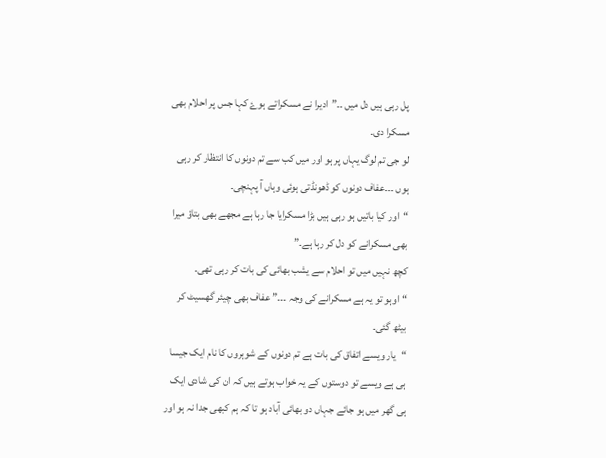پل رہی ہیں دل میں ۔۔”ادیرا نے مسکراتے ہوۓ کہا جس پر احلام بھی مسکرا دی۔
لو جی تم لوگ یہاں پر ہو اور میں کب سے تم دونوں کا انتظار کر رہی ہوں ۔۔۔عفاف دونوں کو ڈھونڈتی ہوئی وہاں آ پہنچی۔
“اور کیا باتیں ہو رہی ہیں بڑا مسکرایا جا رہا ہے مجھے بھی بتاؤ میرا بھی مسکرانے کو دل کر رہا ہے۔”
کچھ نہیں میں تو احلام سے یشب بھائی کی بات کر رہی تھی۔
“اوہو تو یہ ہے مسکرانے کی وجہ ۔۔۔” عفاف بھی چیئر گھسیٹ کر بیٹھ گئی۔
“یار ویسے اتفاق کی بات ہے تم دونوں کے شوہروں کا نام ایک جیسا ہی ہے ویسے تو دوستوں کے یہ خواب ہوتے ہیں کہ ان کی شادی ایک ہی گھر میں ہو جائے جہاں دو بھائی آباد ہو تا کہ ہم کبھی جدا نہ ہو اور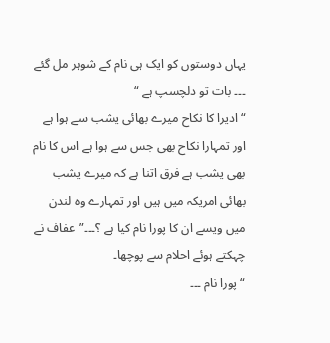یہاں دوستوں کو ایک ہی نام کے شوہر مل گئے ۔۔۔ بات تو دلچسپ ہے “
“ادیرا کا نکاح میرے بھائی یشب سے ہوا ہے اور تمہارا نکاح بھی جس سے ہوا ہے اس کا نام بھی یشب ہے فرق اتنا ہے کہ میرے یشب بھائی امریکہ میں ہیں اور تمہارے وہ لندن میں ویسے ان کا پورا نام کیا ہے ؟۔۔۔”عفاف نے چہکتے ہوئے احلام سے پوچھا۔
“پورا نام ۔۔۔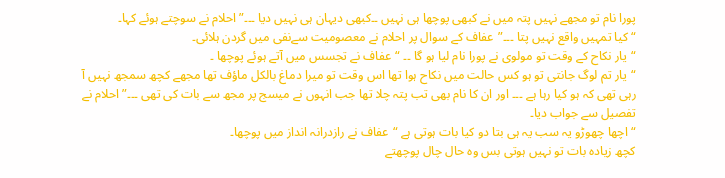پورا نام تو مجھے نہیں پتہ میں نے کبھی پوچھا ہی نہیں ۔۔کبھی دیہان ہی نہیں دیا ۔۔۔” احلام نے سوچتے ہوئے کہا۔
“کیا تمہیں واقع نہیں پتا ۔۔۔”عفاف کے سوال پر احلام نے معصومیت سےنفی میں گردن ہلائی۔
“یار نکاح کے وقت تو مولوی نے پورا نام لیا ہو گا ۔۔ “عفاف نے تجسس میں آتے ہوئے پوچھا ۔
“یار تم لوگ جانتی تو ہو کس حالت میں نکاح ہوا تھا اس وقت تو میرا دماغ بالکل ماؤف تھا مجھے کچھ سمجھ نہیں آ رہی تھی کہ ہو کیا رہا ہے ۔۔۔ اور ان کا نام بھی تب پتہ چلا تھا جب انہوں نے میسج پر مجھ سے بات کی تھی ۔۔۔” احلام نے تفصیل سے جواب دیا۔
“اچھا چھوڑو یہ سب یہ ہی بتا دو کیا بات ہوتی ہے “عفاف نے رازدرانہ انداز میں پوچھا۔
کچھ زیادہ بات تو نہیں ہوتی بس وہ حال چال پوچھتے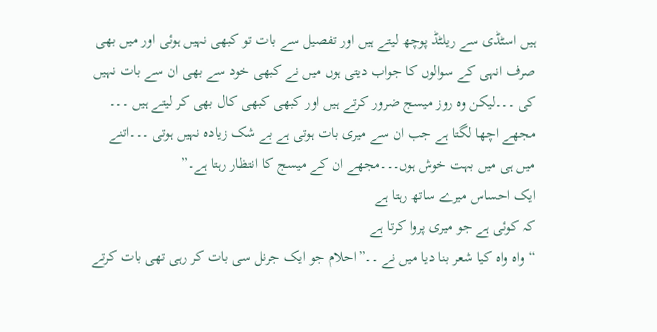ہیں اسٹڈی سے ریلٹڈ پوچھ لیتے ہیں اور تفصیل سے بات تو کبھی نہیں ہوئی اور میں بھی صرف انہی کے سوالوں کا جواب دیتی ہوں میں نے کبھی خود سے بھی ان سے بات نہیں کی ۔۔۔لیکن وہ روز میسج ضرور کرتے ہیں اور کبھی کبھی کال بھی کر لیتے ہیں ۔۔۔ مجھے اچھا لگتا ہے جب ان سے میری بات ہوتی ہے بے شک زیادہ نہیں ہوتی ۔۔۔اتنے میں ہی میں بہت خوش ہوں۔۔۔مجھے ان کے میسج کا انتظار رہتا ہے۔”
ایک احساس میرے ساتھ رہتا ہے
کہ کوئی ہے جو میری پروا کرتا ہے
“واہ واہ کیا شعر بنا دیا میں نے ۔۔”احلام جو ایک جرنل سی بات کر رہی تھی بات کرتے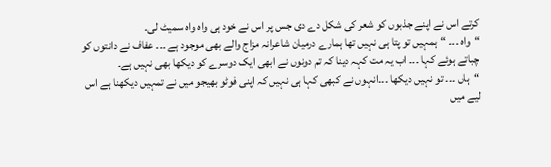کرتے اس نے اپنے جذبوں کو شعر کی شکل دے دی جس پر اس نے خود ہی واہ واہ سمیٹ لی۔
“واہ ۔۔۔ “ہمہیں تو پتا ہی نہیں تھا ہمارے درمیان شاعرانہ مزاج والے بھی موجود ہے ۔۔۔ عفاف نے دانتوں کو چباتے ہوئے کہا ۔۔۔ اب یہ مت کہہ دینا کہ تم دونوں نے ابھی ایک دوسرے کو دیکھا بھی نہیں ہے۔
“ہاں ۔۔۔ تو نہیں دیکھا ۔۔۔انہوں نے کبھی کہا ہی نہیں کہ اپنی فوٹو بھیجو میں نے تمہیں دیکھنا ہے اس لیے میں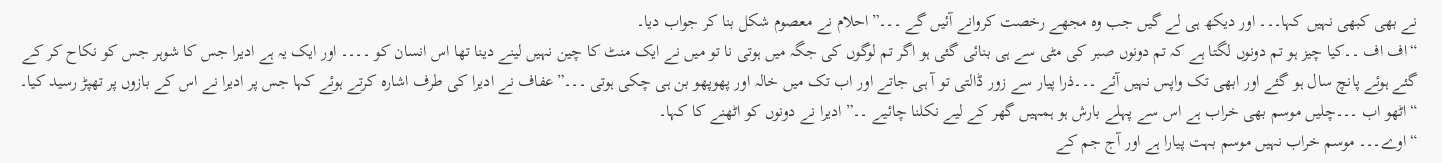نے بھی کبھی نہیں کہا۔۔۔ اور دیکھ ہی لے گیں جب وہ مجھے رخصت کروانے آئیں گے ۔۔۔”احلام نے معصوم شکل بنا کر جواب دیا۔
“اف اف ۔۔کیا چیز ہو تم دونوں لگتا ہے کہ تم دونوں صبر کی مٹی سے ہی بنائی گئی ہو اگر تم لوگوں کی جگہ میں ہوتی نا تو میں نے ایک منٹ کا چین نہیں لینے دینا تھا اس انسان کو ۔۔۔۔ اور ایک یہ ہے ادیرا جس کا شوہر جس کو نکاح کر کے گئے ہوئے پانچ سال ہو گئے اور ابھی تک واپس نہیں آئے ۔۔۔ذرا پیار سے زور ڈالتی تو آ ہی جاتے اور اب تک میں خالہ اور پھوپھو بن ہی چکی ہوتی ۔۔۔”عفاف نے ادیرا کی طرف اشارہ کرتے ہوئے کہا جس پر ادیرا نے اس کے بازوں پر تھپڑ رسید کیا۔
“اٹھو اب ۔۔۔چلیں موسم بھی خراب ہے اس سے پہلے بارش ہو ہمہیں گھر کے لیے نکلنا چائیے ۔۔”ادیرا نے دونوں کو اٹھنے کا کہا۔
“اوے۔۔۔ موسم خراب نہیں موسم بہت پیارا ہے اور آج جم کے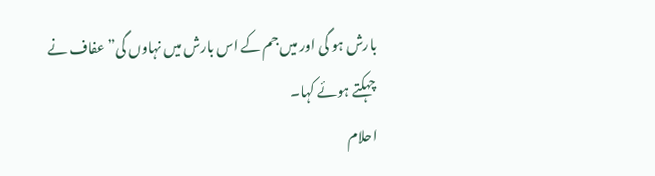بارش ہو گی اور میں جم کے اس بارش میں نہاوں گی” عفاف نے چہکتے ہوئے کہا۔
احلام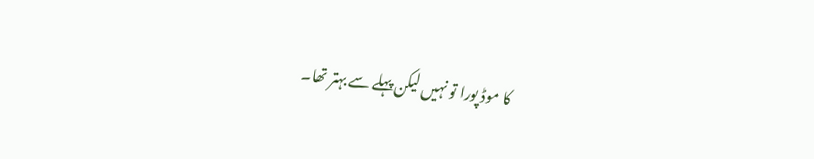کا موڈ پورا تو نہیں لیکن پہلے سے بہتر تھا۔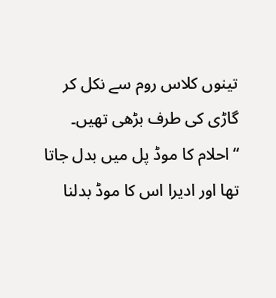تینوں کلاس روم سے نکل کر گاڑی کی طرف بڑھی تھیں۔
“احلام کا موڈ پل میں بدل جاتا تھا اور ادیرا اس کا موڈ بدلنا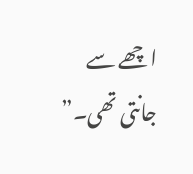اچھے سے جانتی تھی۔”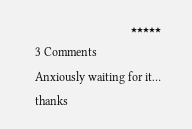٭٭٭٭٭
3 Comments
Anxiously waiting for it… thanks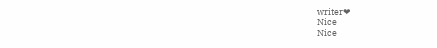writer❤
Nice
Nice